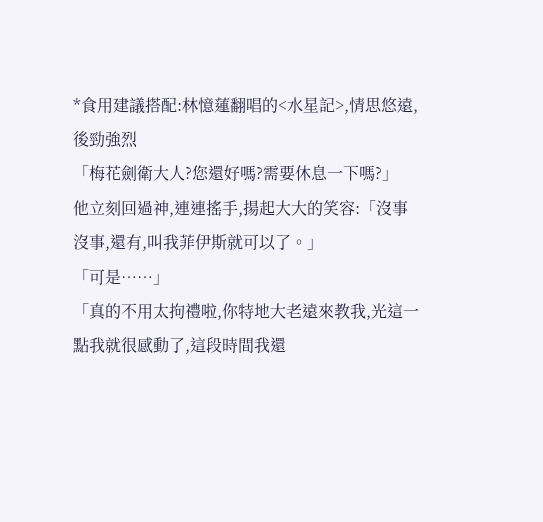*食用建議搭配:林憶蓮翻唱的<水星記>,情思悠遠,後勁強烈
「梅花劍衛大人?您還好嗎?需要休息一下嗎?」
他立刻回過神,連連搖手,揚起大大的笑容:「沒事沒事,還有,叫我菲伊斯就可以了。」
「可是……」
「真的不用太拘禮啦,你特地大老遠來教我,光這一點我就很感動了,這段時間我還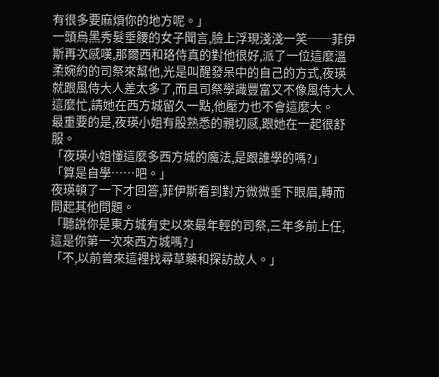有很多要麻煩你的地方呢。」
一頭烏黑秀髮垂腰的女子聞言,臉上浮現淺淺一笑──菲伊斯再次感嘆,那爾西和珞侍真的對他很好,派了一位這麼溫柔婉約的司祭來幫他,光是叫醒發呆中的自己的方式,夜瑛就跟風侍大人差太多了,而且司祭學識豐富又不像風侍大人這麼忙,請她在西方城留久一點,他壓力也不會這麼大。
最重要的是,夜瑛小姐有股熟悉的親切感,跟她在一起很舒服。
「夜瑛小姐懂這麼多西方城的魔法,是跟誰學的嗎?」
「算是自學……吧。」
夜瑛頓了一下才回答,菲伊斯看到對方微微垂下眼眉,轉而問起其他問題。
「聽說你是東方城有史以來最年輕的司祭,三年多前上任,這是你第一次來西方城嗎?」
「不,以前曾來這裡找尋草藥和探訪故人。」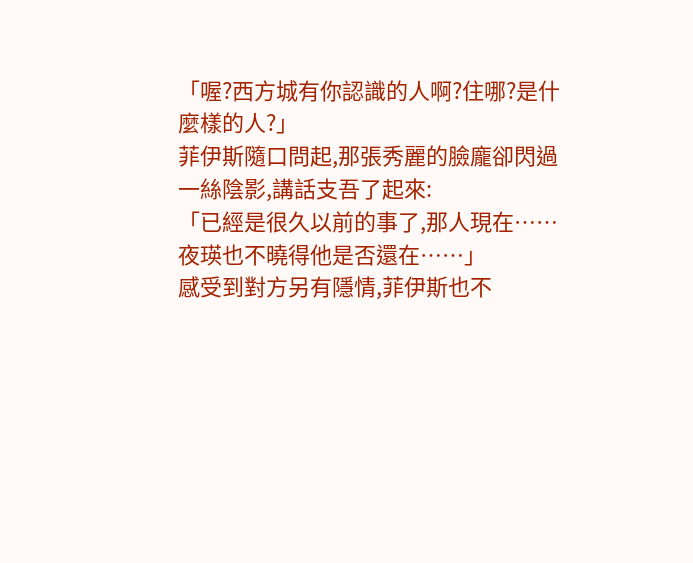「喔?西方城有你認識的人啊?住哪?是什麼樣的人?」
菲伊斯隨口問起,那張秀麗的臉龐卻閃過一絲陰影,講話支吾了起來:
「已經是很久以前的事了,那人現在……夜瑛也不曉得他是否還在……」
感受到對方另有隱情,菲伊斯也不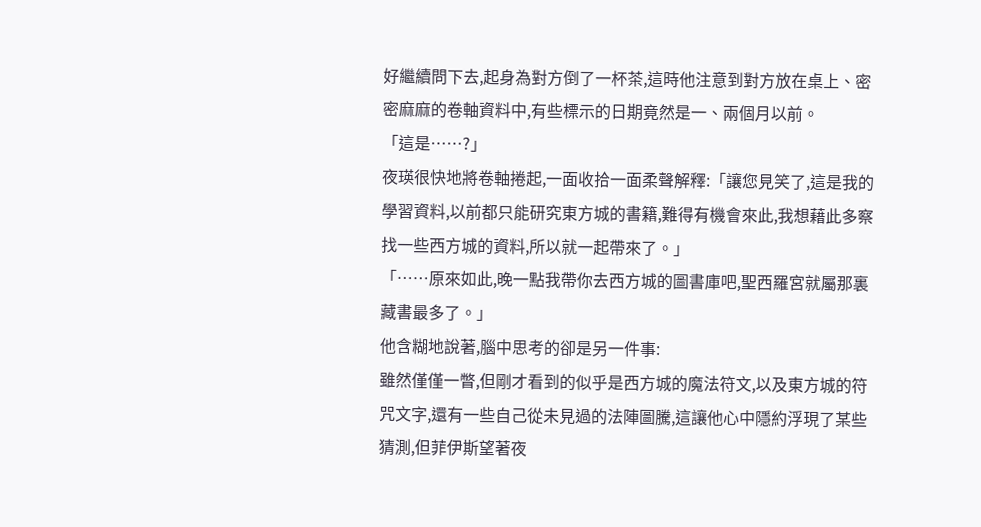好繼續問下去,起身為對方倒了一杯茶,這時他注意到對方放在桌上、密密麻麻的卷軸資料中,有些標示的日期竟然是一、兩個月以前。
「這是……?」
夜瑛很快地將卷軸捲起,一面收拾一面柔聲解釋:「讓您見笑了,這是我的學習資料,以前都只能研究東方城的書籍,難得有機會來此,我想藉此多察找一些西方城的資料,所以就一起帶來了。」
「……原來如此,晚一點我帶你去西方城的圖書庫吧,聖西羅宮就屬那裏藏書最多了。」
他含糊地說著,腦中思考的卻是另一件事:
雖然僅僅一瞥,但剛才看到的似乎是西方城的魔法符文,以及東方城的符咒文字,還有一些自己從未見過的法陣圖騰,這讓他心中隱約浮現了某些猜測,但菲伊斯望著夜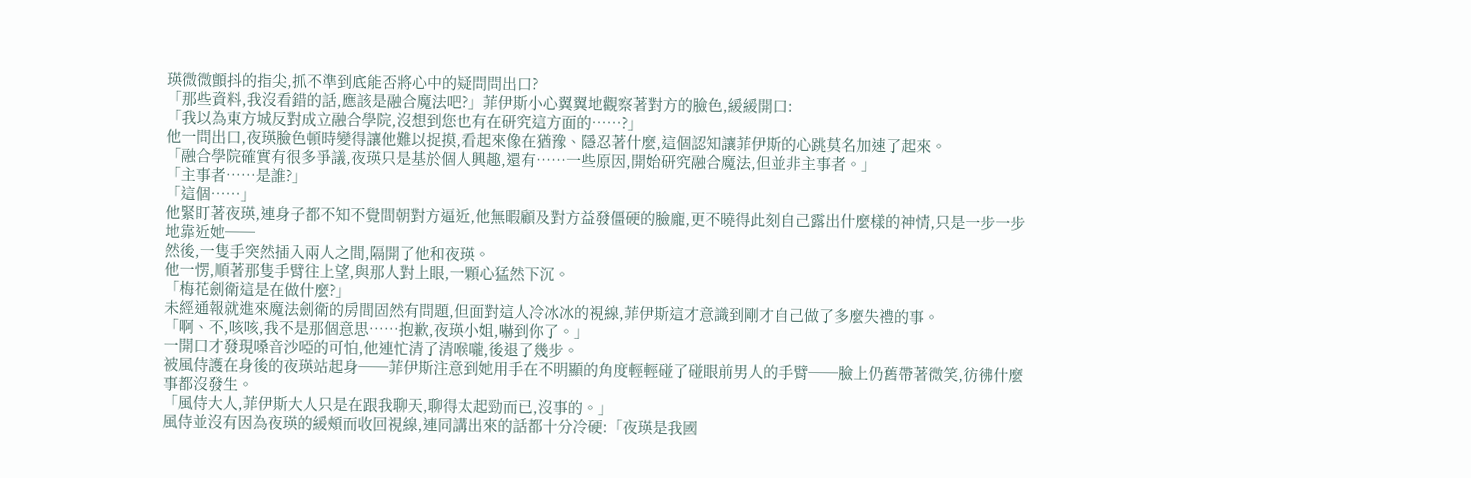瑛微微顫抖的指尖,抓不準到底能否將心中的疑問問出口?
「那些資料,我沒看錯的話,應該是融合魔法吧?」菲伊斯小心翼翼地觀察著對方的臉色,緩緩開口:
「我以為東方城反對成立融合學院,沒想到您也有在研究這方面的……?」
他一問出口,夜瑛臉色頓時變得讓他難以捉摸,看起來像在猶豫、隱忍著什麼,這個認知讓菲伊斯的心跳莫名加速了起來。
「融合學院確實有很多爭議,夜瑛只是基於個人興趣,還有……一些原因,開始研究融合魔法,但並非主事者。」
「主事者……是誰?」
「這個……」
他緊盯著夜瑛,連身子都不知不覺間朝對方逼近,他無暇顧及對方益發僵硬的臉龐,更不曉得此刻自己露出什麼樣的神情,只是一步一步地靠近她──
然後,一隻手突然插入兩人之間,隔開了他和夜瑛。
他一愣,順著那隻手臂往上望,與那人對上眼,一顆心猛然下沉。
「梅花劍衛這是在做什麼?」
未經通報就進來魔法劍衛的房間固然有問題,但面對這人冷冰冰的視線,菲伊斯這才意識到剛才自己做了多麼失禮的事。
「啊、不,咳咳,我不是那個意思……抱歉,夜瑛小姐,嚇到你了。」
一開口才發現嗓音沙啞的可怕,他連忙清了清喉嚨,後退了幾步。
被風侍護在身後的夜瑛站起身──菲伊斯注意到她用手在不明顯的角度輕輕碰了碰眼前男人的手臂──臉上仍舊帶著微笑,彷彿什麼事都沒發生。
「風侍大人,菲伊斯大人只是在跟我聊天,聊得太起勁而已,沒事的。」
風侍並沒有因為夜瑛的緩頰而收回視線,連同講出來的話都十分冷硬:「夜瑛是我國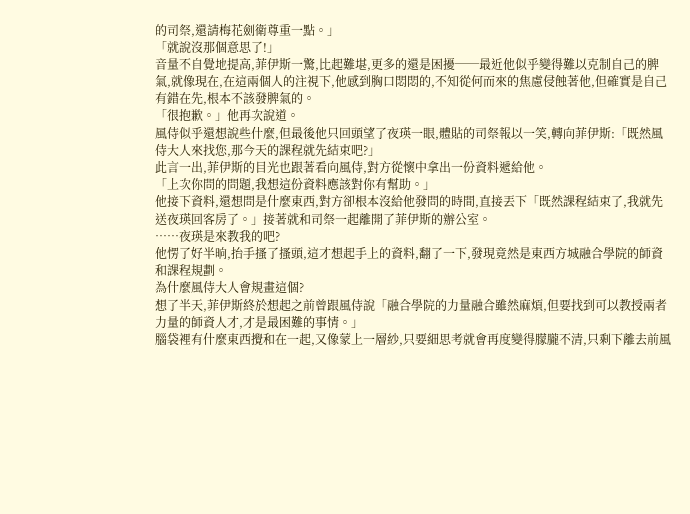的司祭,還請梅花劍衛尊重一點。」
「就說沒那個意思了!」
音量不自覺地提高,菲伊斯一驚,比起難堪,更多的還是困擾──最近他似乎變得難以克制自己的脾氣,就像現在,在這兩個人的注視下,他感到胸口悶悶的,不知從何而來的焦慮侵蝕著他,但確實是自己有錯在先,根本不該發脾氣的。
「很抱歉。」他再次說道。
風侍似乎還想說些什麼,但最後他只回頭望了夜瑛一眼,體貼的司祭報以一笑,轉向菲伊斯:「既然風侍大人來找您,那今天的課程就先結束吧?」
此言一出,菲伊斯的目光也跟著看向風侍,對方從懷中拿出一份資料遞給他。
「上次你問的問題,我想這份資料應該對你有幫助。」
他接下資料,還想問是什麼東西,對方卻根本沒給他發問的時間,直接丟下「既然課程結束了,我就先送夜瑛回客房了。」接著就和司祭一起離開了菲伊斯的辦公室。
……夜瑛是來教我的吧?
他愣了好半晌,抬手搔了搔頭,這才想起手上的資料,翻了一下,發現竟然是東西方城融合學院的師資和課程規劃。
為什麼風侍大人會規畫這個?
想了半天,菲伊斯終於想起之前曾跟風侍說「融合學院的力量融合雖然麻煩,但要找到可以教授兩者力量的師資人才,才是最困難的事情。」
腦袋裡有什麼東西攪和在一起,又像蒙上一層紗,只要細思考就會再度變得朦朧不清,只剩下離去前風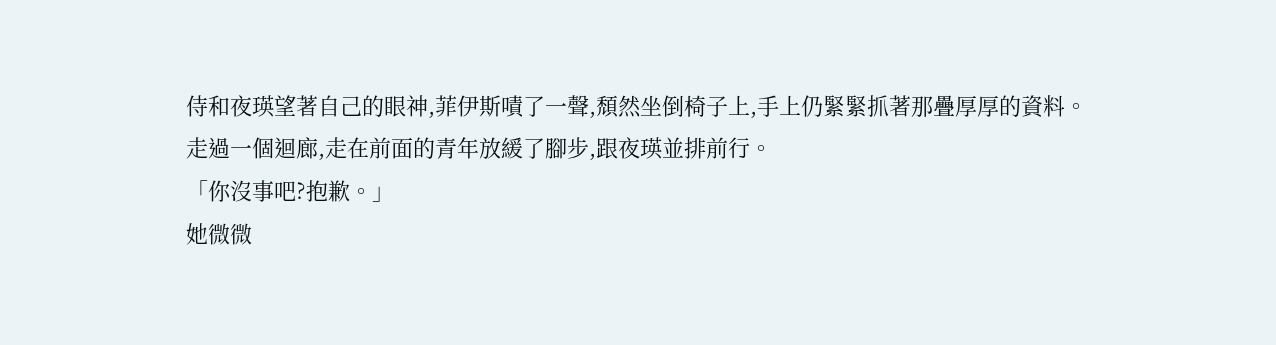侍和夜瑛望著自己的眼神,菲伊斯嘖了一聲,頹然坐倒椅子上,手上仍緊緊抓著那疊厚厚的資料。
走過一個迴廊,走在前面的青年放緩了腳步,跟夜瑛並排前行。
「你沒事吧?抱歉。」
她微微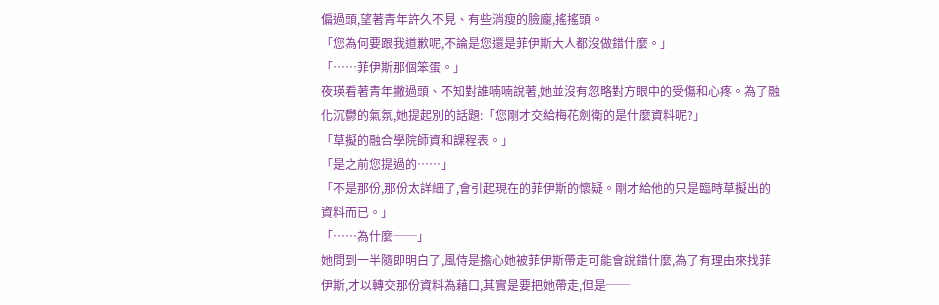偏過頭,望著青年許久不見、有些消瘦的臉龐,搖搖頭。
「您為何要跟我道歉呢,不論是您還是菲伊斯大人都沒做錯什麼。」
「……菲伊斯那個笨蛋。」
夜瑛看著青年撇過頭、不知對誰喃喃說著,她並沒有忽略對方眼中的受傷和心疼。為了融化沉鬱的氣氛,她提起別的話題:「您剛才交給梅花劍衛的是什麼資料呢?」
「草擬的融合學院師資和課程表。」
「是之前您提過的……」
「不是那份,那份太詳細了,會引起現在的菲伊斯的懷疑。剛才給他的只是臨時草擬出的資料而已。」
「……為什麼──」
她問到一半隨即明白了,風侍是擔心她被菲伊斯帶走可能會說錯什麼,為了有理由來找菲伊斯,才以轉交那份資料為藉口,其實是要把她帶走,但是──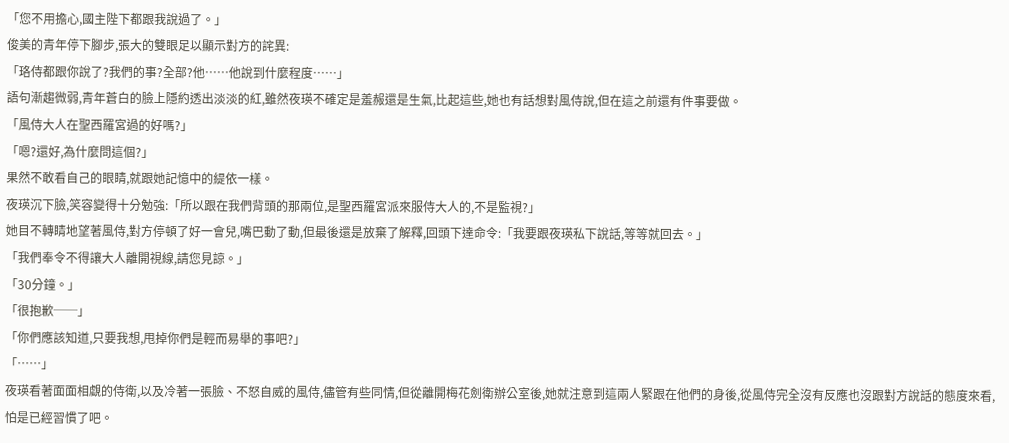「您不用擔心,國主陛下都跟我說過了。」
俊美的青年停下腳步,張大的雙眼足以顯示對方的詫異:
「珞侍都跟你說了?我們的事?全部?他……他說到什麼程度……」
語句漸趨微弱,青年蒼白的臉上隱約透出淡淡的紅,雖然夜瑛不確定是羞赧還是生氣,比起這些,她也有話想對風侍說,但在這之前還有件事要做。
「風侍大人在聖西羅宮過的好嗎?」
「嗯?還好,為什麼問這個?」
果然不敢看自己的眼睛,就跟她記憶中的緹依一樣。
夜瑛沉下臉,笑容變得十分勉強:「所以跟在我們背頭的那兩位,是聖西羅宮派來服侍大人的,不是監視?」
她目不轉睛地望著風侍,對方停頓了好一會兒,嘴巴動了動,但最後還是放棄了解釋,回頭下達命令:「我要跟夜瑛私下說話,等等就回去。」
「我們奉令不得讓大人離開視線,請您見諒。」
「30分鐘。」
「很抱歉──」
「你們應該知道,只要我想,甩掉你們是輕而易舉的事吧?」
「……」
夜瑛看著面面相覷的侍衛,以及冷著一張臉、不怒自威的風侍,儘管有些同情,但從離開梅花劍衛辦公室後,她就注意到這兩人緊跟在他們的身後,從風侍完全沒有反應也沒跟對方說話的態度來看,怕是已經習慣了吧。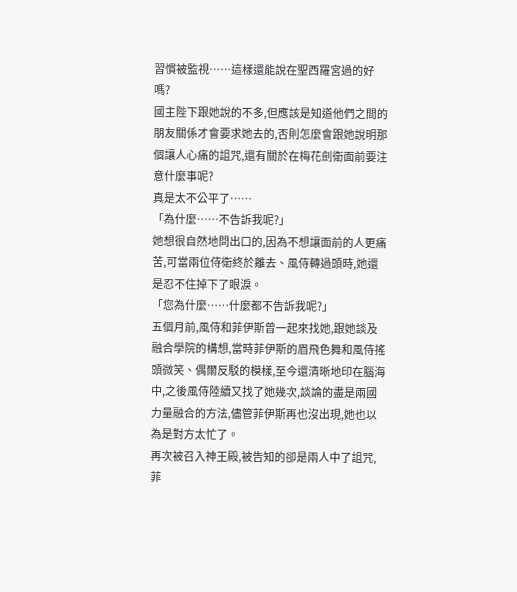習慣被監視……這樣還能說在聖西羅宮過的好嗎?
國主陛下跟她說的不多,但應該是知道他們之間的朋友關係才會要求她去的,否則怎麼會跟她說明那個讓人心痛的詛咒,還有關於在梅花劍衛面前要注意什麼事呢?
真是太不公平了……
「為什麼……不告訴我呢?」
她想很自然地問出口的,因為不想讓面前的人更痛苦,可當兩位侍衛終於離去、風侍轉過頭時,她還是忍不住掉下了眼淚。
「您為什麼……什麼都不告訴我呢?」
五個月前,風侍和菲伊斯曾一起來找她,跟她談及融合學院的構想,當時菲伊斯的眉飛色舞和風侍搖頭微笑、偶爾反駁的模樣,至今還清晰地印在腦海中,之後風侍陸續又找了她幾次,談論的盡是兩國力量融合的方法,儘管菲伊斯再也沒出現,她也以為是對方太忙了。
再次被召入神王殿,被告知的卻是兩人中了詛咒,菲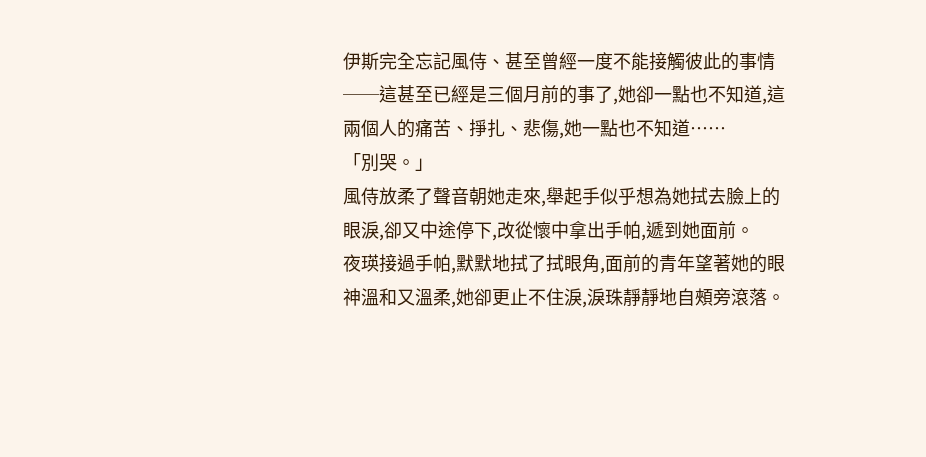伊斯完全忘記風侍、甚至曾經一度不能接觸彼此的事情──這甚至已經是三個月前的事了,她卻一點也不知道,這兩個人的痛苦、掙扎、悲傷,她一點也不知道……
「別哭。」
風侍放柔了聲音朝她走來,舉起手似乎想為她拭去臉上的眼淚,卻又中途停下,改從懷中拿出手帕,遞到她面前。
夜瑛接過手帕,默默地拭了拭眼角,面前的青年望著她的眼神溫和又溫柔,她卻更止不住淚,淚珠靜靜地自頰旁滾落。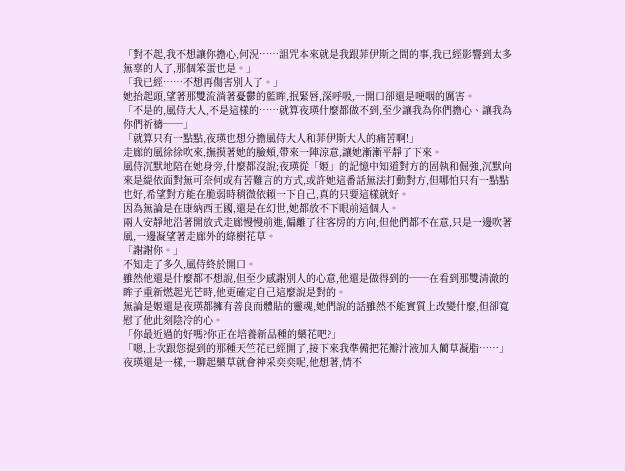「對不起,我不想讓你擔心,何況……詛咒本來就是我跟菲伊斯之間的事,我已經影響到太多無辜的人了,那個笨蛋也是。」
「我已經……不想再傷害別人了。」
她抬起頭,望著那雙流淌著憂鬱的藍眸,抿緊唇,深呼吸,一開口卻還是哽咽的厲害。
「不是的,風侍大人,不是這樣的……就算夜瑛什麼都做不到,至少讓我為你們擔心、讓我為你們祈禱──」
「就算只有一點點,夜瑛也想分擔風侍大人和菲伊斯大人的痛苦啊!」
走廊的風徐徐吹來,撫摸著她的臉頰,帶來一陣涼意,讓她漸漸平靜了下來。
風侍沉默地陪在她身旁,什麼都沒說;夜瑛從「姬」的記憶中知道對方的固執和倔強,沉默向來是緹依面對無可奈何或有苦難言的方式,或許她這番話無法打動對方,但哪怕只有一點點也好,希望對方能在脆弱時稍微依賴一下自己,真的只要這樣就好。
因為無論是在康納西王國,還是在幻世,她都放不下眼前這個人。
兩人安靜地沿著開放式走廊慢慢前進,偏離了往客房的方向,但他們都不在意,只是一邊吹著風,一邊凝望著走廊外的綠樹花草。
「謝謝你。」
不知走了多久,風侍終於開口。
雖然他還是什麼都不想說,但至少感謝別人的心意,他還是做得到的──在看到那雙清澈的眸子重新燃起光芒時,他更確定自己這麼說是對的。
無論是姬還是夜瑛都擁有善良而體貼的靈魂,她們說的話雖然不能實質上改變什麼,但卻寬慰了他此刻陰冷的心。
「你最近過的好嗎?你正在培養新品種的藥花吧?」
「嗯,上次跟您提到的那種天竺花已經開了,接下來我準備把花瓣汁液加入藺草凝脂……」
夜瑛還是一樣,一聊起藥草就會神采奕奕呢,他想著,情不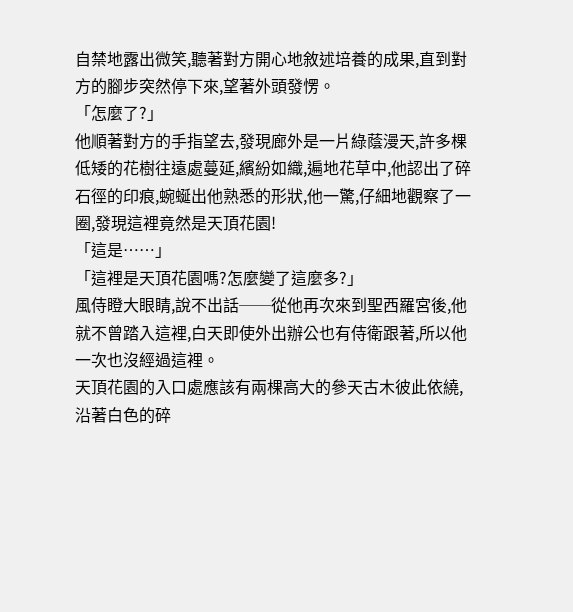自禁地露出微笑,聽著對方開心地敘述培養的成果,直到對方的腳步突然停下來,望著外頭發愣。
「怎麼了?」
他順著對方的手指望去,發現廊外是一片綠蔭漫天,許多棵低矮的花樹往遠處蔓延,繽紛如織,遍地花草中,他認出了碎石徑的印痕,蜿蜒出他熟悉的形狀,他一驚,仔細地觀察了一圈,發現這裡竟然是天頂花園!
「這是……」
「這裡是天頂花園嗎?怎麼變了這麼多?」
風侍瞪大眼睛,說不出話──從他再次來到聖西羅宮後,他就不曾踏入這裡,白天即使外出辦公也有侍衛跟著,所以他一次也沒經過這裡。
天頂花園的入口處應該有兩棵高大的參天古木彼此依繞,沿著白色的碎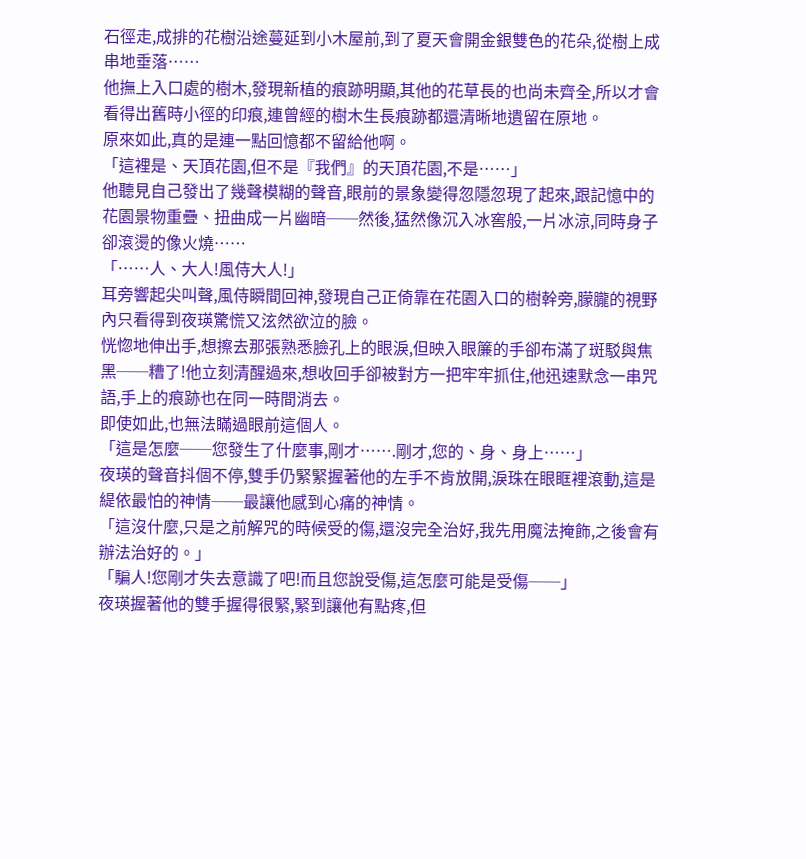石徑走,成排的花樹沿途蔓延到小木屋前,到了夏天會開金銀雙色的花朵,從樹上成串地垂落……
他撫上入口處的樹木,發現新植的痕跡明顯,其他的花草長的也尚未齊全,所以才會看得出舊時小徑的印痕,連曾經的樹木生長痕跡都還清晰地遺留在原地。
原來如此,真的是連一點回憶都不留給他啊。
「這裡是、天頂花園,但不是『我們』的天頂花園,不是……」
他聽見自己發出了幾聲模糊的聲音,眼前的景象變得忽隱忽現了起來,跟記憶中的花園景物重疊、扭曲成一片幽暗──然後,猛然像沉入冰窖般,一片冰涼,同時身子卻滾燙的像火燒……
「……人、大人!風侍大人!」
耳旁響起尖叫聲,風侍瞬間回神,發現自己正倚靠在花園入口的樹幹旁,朦朧的視野內只看得到夜瑛驚慌又泫然欲泣的臉。
恍惚地伸出手,想擦去那張熟悉臉孔上的眼淚,但映入眼簾的手卻布滿了斑駁與焦黑──糟了!他立刻清醒過來,想收回手卻被對方一把牢牢抓住,他迅速默念一串咒語,手上的痕跡也在同一時間消去。
即使如此,也無法瞞過眼前這個人。
「這是怎麼──您發生了什麼事,剛才…….剛才,您的、身、身上……」
夜瑛的聲音抖個不停,雙手仍緊緊握著他的左手不肯放開,淚珠在眼眶裡滾動,這是緹依最怕的神情──最讓他感到心痛的神情。
「這沒什麼,只是之前解咒的時候受的傷,還沒完全治好,我先用魔法掩飾,之後會有辦法治好的。」
「騙人!您剛才失去意識了吧!而且您說受傷,這怎麼可能是受傷──」
夜瑛握著他的雙手握得很緊,緊到讓他有點疼,但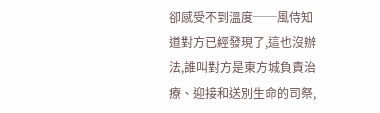卻感受不到溫度──風侍知道對方已經發現了,這也沒辦法,誰叫對方是東方城負責治療、迎接和送別生命的司祭,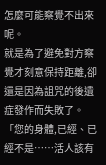怎麼可能察覺不出來呢。
就是為了避免對方察覺才刻意保持距離,卻還是因為詛咒的後遺症發作而失敗了。
「您的身體,已經、已經不是……活人該有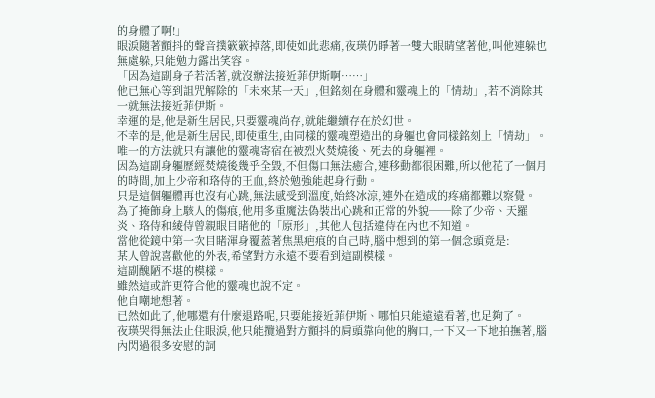的身體了啊!」
眼淚隨著顫抖的聲音撲簌簌掉落,即使如此悲痛,夜瑛仍睜著一雙大眼睛望著他,叫他連躲也無處躲,只能勉力露出笑容。
「因為這副身子若活著,就沒辦法接近菲伊斯啊……」
他已無心等到詛咒解除的「未來某一天」,但銘刻在身體和靈魂上的「情劫」,若不消除其一就無法接近菲伊斯。
幸運的是,他是新生居民,只要靈魂尚存,就能繼續存在於幻世。
不幸的是,他是新生居民,即使重生,由同樣的靈魂塑造出的身軀也會同樣銘刻上「情劫」。
唯一的方法就只有讓他的靈魂寄宿在被烈火焚燒後、死去的身軀裡。
因為這副身軀歷經焚燒後幾乎全毀,不但傷口無法癒合,連移動都很困難,所以他花了一個月的時間,加上少帝和珞侍的王血,終於勉強能起身行動。
只是這個軀體再也沒有心跳,無法感受到溫度,始終冰涼,連外在造成的疼痛都難以察覺。
為了掩飾身上駭人的傷痕,他用多重魔法偽裝出心跳和正常的外貌──除了少帝、天羅炎、珞侍和綾侍曾親眼目睹他的「原形」,其他人包括違侍在內也不知道。
當他從鏡中第一次目睹渾身覆蓋著焦黑疤痕的自己時,腦中想到的第一個念頭竟是:
某人曾說喜歡他的外表,希望對方永遠不要看到這副模樣。
這副醜陋不堪的模樣。
雖然這或許更符合他的靈魂也說不定。
他自嘲地想著。
已然如此了,他哪還有什麼退路呢,只要能接近菲伊斯、哪怕只能遠遠看著,也足夠了。
夜瑛哭得無法止住眼淚,他只能攬過對方顫抖的肩頭靠向他的胸口,一下又一下地拍撫著,腦內閃過很多安慰的詞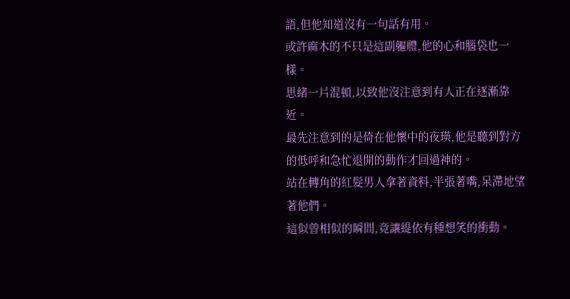語,但他知道沒有一句話有用。
或許麻木的不只是這副軀體,他的心和腦袋也一樣。
思緒一片混頓,以致他沒注意到有人正在逐漸靠近。
最先注意到的是倚在他懷中的夜瑛,他是聽到對方的低呼和急忙退開的動作才回過神的。
站在轉角的紅髮男人拿著資料,半張著嘴,呆滯地望著他們。
這似曾相似的瞬間,竟讓緹依有種想笑的衝動。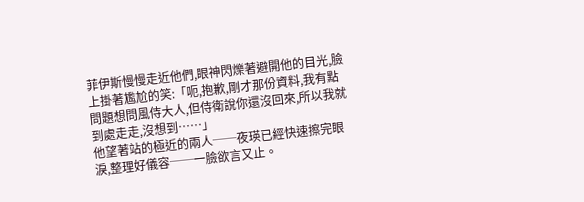菲伊斯慢慢走近他們,眼神閃爍著避開他的目光,臉上掛著尷尬的笑:「呃,抱歉,剛才那份資料,我有點問題想問風侍大人,但侍衛說你還沒回來,所以我就到處走走,沒想到……」
他望著站的極近的兩人──夜瑛已經快速擦完眼淚,整理好儀容──一臉欲言又止。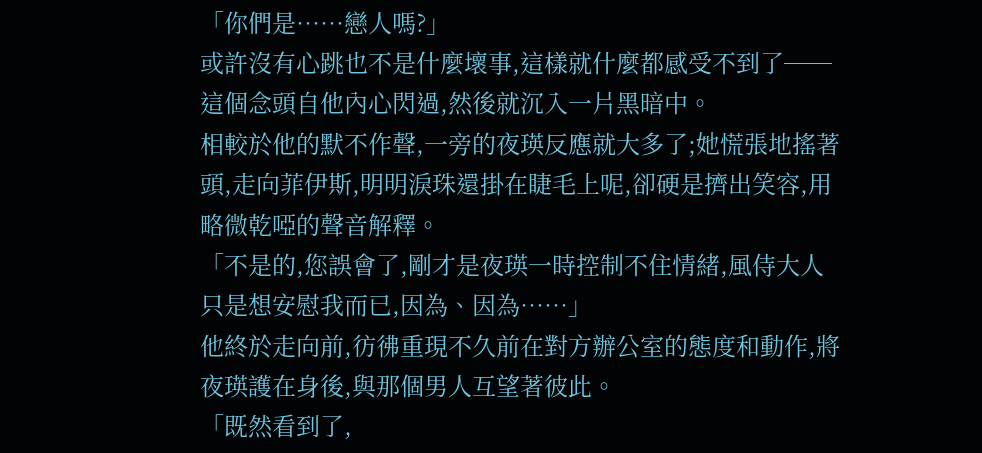「你們是……戀人嗎?」
或許沒有心跳也不是什麼壞事,這樣就什麼都感受不到了──這個念頭自他內心閃過,然後就沉入一片黑暗中。
相較於他的默不作聲,一旁的夜瑛反應就大多了;她慌張地搖著頭,走向菲伊斯,明明淚珠還掛在睫毛上呢,卻硬是擠出笑容,用略微乾啞的聲音解釋。
「不是的,您誤會了,剛才是夜瑛一時控制不住情緒,風侍大人只是想安慰我而已,因為、因為……」
他終於走向前,彷彿重現不久前在對方辦公室的態度和動作,將夜瑛護在身後,與那個男人互望著彼此。
「既然看到了,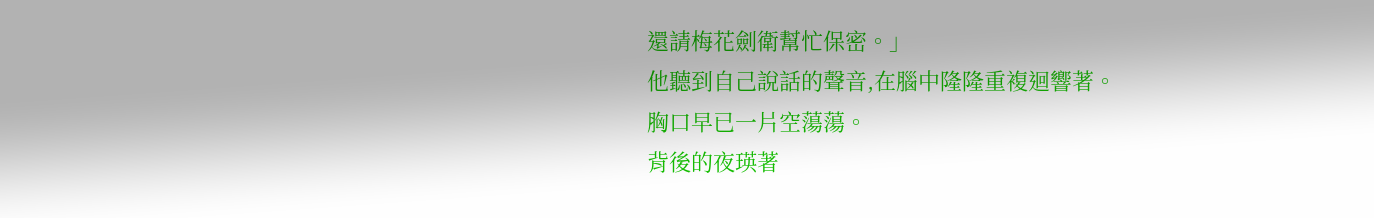還請梅花劍衛幫忙保密。」
他聽到自己說話的聲音,在腦中隆隆重複迴響著。
胸口早已一片空蕩蕩。
背後的夜瑛著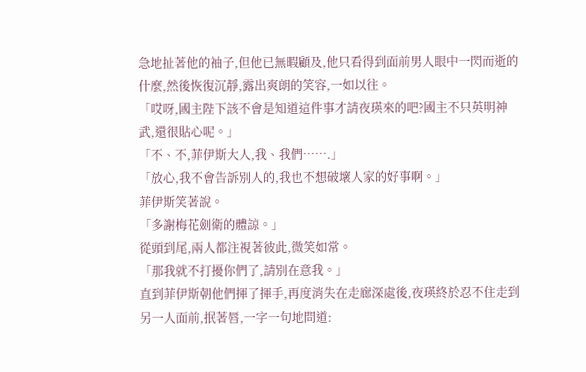急地扯著他的袖子,但他已無暇顧及,他只看得到面前男人眼中一閃而逝的什麼,然後恢復沉靜,露出爽朗的笑容,一如以往。
「哎呀,國主陛下該不會是知道這件事才請夜瑛來的吧?國主不只英明神武,還很貼心呢。」
「不、不,菲伊斯大人,我、我們…….」
「放心,我不會告訴別人的,我也不想破壞人家的好事啊。」
菲伊斯笑著說。
「多謝梅花劍衛的體諒。」
從頭到尾,兩人都注視著彼此,微笑如常。
「那我就不打擾你們了,請別在意我。」
直到菲伊斯朝他們揮了揮手,再度消失在走廊深處後,夜瑛終於忍不住走到另一人面前,抿著唇,一字一句地問道: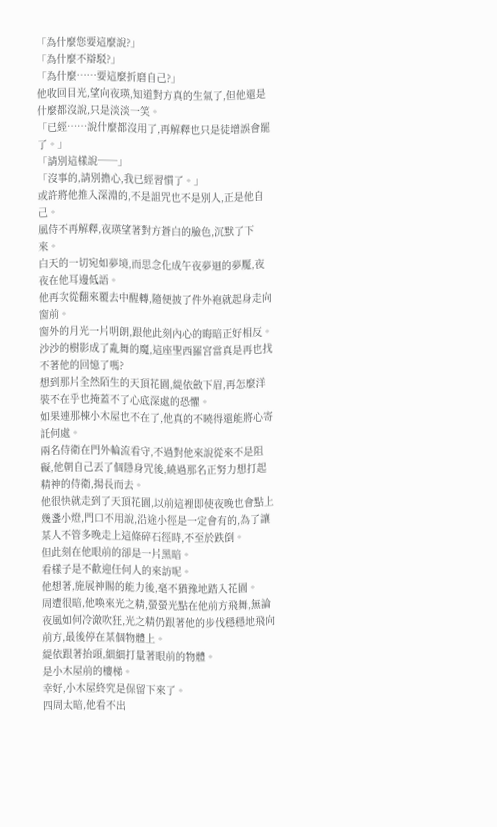「為什麼您要這麼說?」
「為什麼不辯駁?」
「為什麼……要這麼折磨自己?」
他收回目光,望向夜瑛,知道對方真的生氣了,但他還是什麼都沒說,只是淡淡一笑。
「已經……說什麼都沒用了,再解釋也只是徒增誤會罷了。」
「請別這樣說──」
「沒事的,請別擔心,我已經習慣了。」
或許將他推入深淵的,不是詛咒也不是別人,正是他自己。
風侍不再解釋,夜瑛望著對方蒼白的臉色,沉默了下來。
白天的一切宛如夢境,而思念化成午夜夢迴的夢魘,夜夜在他耳邊低語。
他再次從翻來覆去中醒轉,隨便披了件外袍就起身走向窗前。
窗外的月光一片明朗,跟他此刻內心的晦暗正好相反。
沙沙的樹影成了亂舞的魔,這座聖西羅宮當真是再也找不著他的回憶了嗎?
想到那片全然陌生的天頂花園,緹依斂下眉,再怎麼洋裝不在乎也掩蓋不了心底深處的恐懼。
如果連那棟小木屋也不在了,他真的不曉得還能將心寄託何處。
兩名侍衛在門外輪流看守,不過對他來說從來不是阻礙,他朝自己丟了個隱身咒後,繞過那名正努力想打起精神的侍衛,揚長而去。
他很快就走到了天頂花園,以前這裡即使夜晚也會點上幾盞小燈,門口不用說,沿途小徑是一定會有的,為了讓某人不管多晚走上這條碎石徑時,不至於跌倒。
但此刻在他眼前的卻是一片黑暗。
看樣子是不歡迎任何人的來訪呢。
他想著,施展神賜的能力後,毫不猶豫地踏入花園。
周遭很暗,他喚來光之精,螢螢光點在他前方飛舞,無論夜風如何冷澈吹狂,光之精仍跟著他的步伐穩穩地飛向前方,最後停在某個物體上。
緹依跟著抬頭,細細打量著眼前的物體。
是小木屋前的樓梯。
幸好,小木屋終究是保留下來了。
四周太暗,他看不出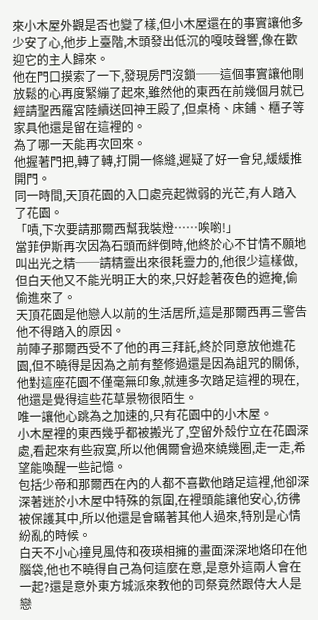來小木屋外觀是否也變了樣,但小木屋還在的事實讓他多少安了心,他步上臺階,木頭發出低沉的嘎吱聲響,像在歡迎它的主人歸來。
他在門口摸索了一下,發現房門沒鎖──這個事實讓他剛放鬆的心再度緊繃了起來,雖然他的東西在前幾個月就已經請聖西羅宮陸續送回神王殿了,但桌椅、床鋪、櫃子等家具他還是留在這裡的。
為了哪一天能再次回來。
他握著門把,轉了轉,打開一條縫,遲疑了好一會兒,緩緩推開門。
同一時間,天頂花園的入口處亮起微弱的光芒,有人踏入了花園。
「嘖,下次要請那爾西幫我裝燈……唉喲!」
當菲伊斯再次因為石頭而絆倒時,他終於心不甘情不願地叫出光之精──請精靈出來很耗靈力的,他很少這樣做,但白天他又不能光明正大的來,只好趁著夜色的遮掩,偷偷進來了。
天頂花園是他戀人以前的生活居所,這是那爾西再三警告他不得踏入的原因。
前陣子那爾西受不了他的再三拜託,終於同意放他進花園,但不曉得是因為之前有整修過還是因為詛咒的關係,他對這座花園不僅毫無印象,就連多次踏足這裡的現在,他還是覺得這些花草景物很陌生。
唯一讓他心跳為之加速的,只有花園中的小木屋。
小木屋裡的東西幾乎都被搬光了,空留外殼佇立在花園深處,看起來有些寂寞,所以他偶爾會過來繞幾圈,走一走,希望能喚醒一些記憶。
包括少帝和那爾西在內的人都不喜歡他踏足這裡,他卻深深著迷於小木屋中特殊的氛圍,在裡頭能讓他安心,彷彿被保護其中,所以他還是會瞞著其他人過來,特別是心情紛亂的時候。
白天不小心撞見風侍和夜瑛相擁的畫面深深地烙印在他腦袋,他也不曉得自己為何這麼在意,是意外這兩人會在一起?還是意外東方城派來教他的司祭竟然跟侍大人是戀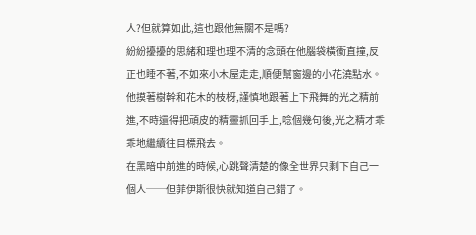人?但就算如此,這也跟他無關不是嗎?
紛紛擾擾的思緒和理也理不清的念頭在他腦袋橫衝直撞,反正也睡不著,不如來小木屋走走,順便幫窗邊的小花澆點水。
他摸著樹幹和花木的枝枒,謹慎地跟著上下飛舞的光之精前進,不時還得把頑皮的精靈抓回手上,唸個幾句後,光之精才乖乖地繼續往目標飛去。
在黑暗中前進的時候,心跳聲清楚的像全世界只剩下自己一個人──但菲伊斯很快就知道自己錯了。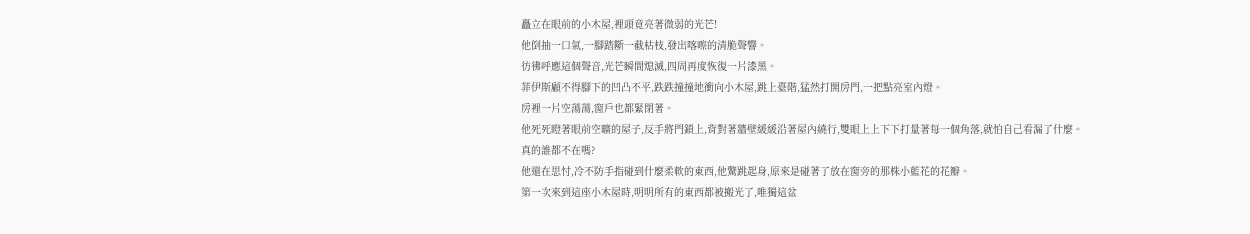矗立在眼前的小木屋,裡頭竟亮著微弱的光芒!
他倒抽一口氣,一腳踏斷一截枯枝,發出喀嚓的清脆聲響。
彷彿呼應這個聲音,光芒瞬間熄滅,四周再度恢復一片漆黑。
菲伊斯顧不得腳下的凹凸不平,跌跌撞撞地衝向小木屋,跳上臺階,猛然打開房門,一把點亮室內燈。
房裡一片空蕩蕩,窗戶也都緊閉著。
他死死瞪著眼前空曠的屋子,反手將門鎖上,背對著牆壁緩緩沿著屋內繞行,雙眼上上下下打量著每一個角落,就怕自己看漏了什麼。
真的誰都不在嗎?
他還在思忖,冷不防手指碰到什麼柔軟的東西,他驚跳起身,原來是碰著了放在窗旁的那株小藍花的花瓣。
第一次來到這座小木屋時,明明所有的東西都被搬光了,唯獨這盆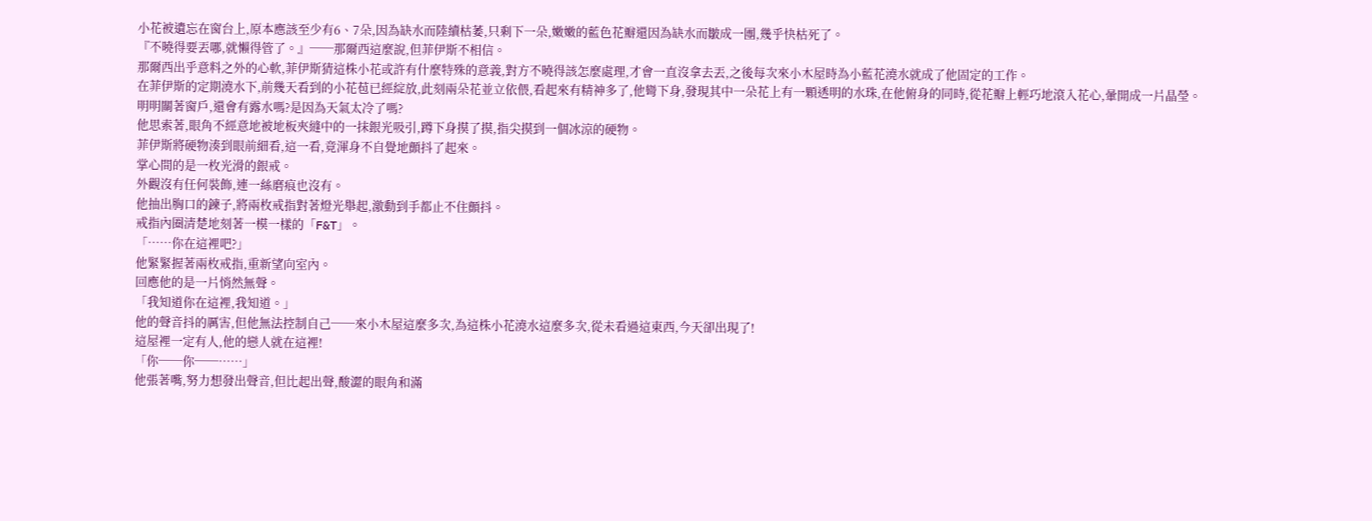小花被遺忘在窗台上,原本應該至少有6、7朵,因為缺水而陸續枯萎,只剩下一朵,嫩嫩的藍色花瓣還因為缺水而皺成一團,幾乎快枯死了。
『不曉得要丟哪,就懶得管了。』──那爾西這麼說,但菲伊斯不相信。
那爾西出乎意料之外的心軟,菲伊斯猜這株小花或許有什麼特殊的意義,對方不曉得該怎麼處理,才會一直沒拿去丟,之後每次來小木屋時為小藍花澆水就成了他固定的工作。
在菲伊斯的定期澆水下,前幾天看到的小花苞已經綻放,此刻兩朵花並立依偎,看起來有精神多了,他彎下身,發現其中一朵花上有一顆透明的水珠,在他俯身的同時,從花瓣上輕巧地滾入花心,暈開成一片晶瑩。
明明關著窗戶,還會有露水嗎?是因為天氣太冷了嗎?
他思索著,眼角不經意地被地板夾縫中的一抹銀光吸引,蹲下身摸了摸,指尖摸到一個冰涼的硬物。
菲伊斯將硬物湊到眼前細看,這一看,竟渾身不自覺地顫抖了起來。
掌心間的是一枚光滑的銀戒。
外觀沒有任何裝飾,連一絲磨痕也沒有。
他抽出胸口的鍊子,將兩枚戒指對著燈光舉起,激動到手都止不住顫抖。
戒指內圈清楚地刻著一模一樣的「F&T」。
「……你在這裡吧?」
他緊緊握著兩枚戒指,重新望向室內。
回應他的是一片悄然無聲。
「我知道你在這裡,我知道。」
他的聲音抖的厲害,但他無法控制自己──來小木屋這麼多次,為這株小花澆水這麼多次,從未看過這東西,今天卻出現了!
這屋裡一定有人,他的戀人就在這裡!
「你──你──……」
他張著嘴,努力想發出聲音,但比起出聲,酸澀的眼角和滿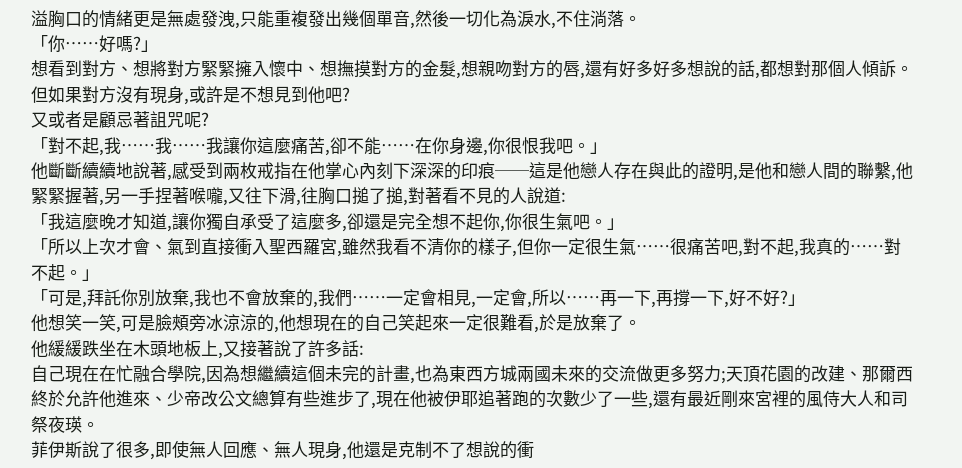溢胸口的情緒更是無處發洩,只能重複發出幾個單音,然後一切化為淚水,不住淌落。
「你……好嗎?」
想看到對方、想將對方緊緊擁入懷中、想撫摸對方的金髮,想親吻對方的唇,還有好多好多想說的話,都想對那個人傾訴。
但如果對方沒有現身,或許是不想見到他吧?
又或者是顧忌著詛咒呢?
「對不起,我……我……我讓你這麼痛苦,卻不能……在你身邊,你很恨我吧。」
他斷斷續續地說著,感受到兩枚戒指在他掌心內刻下深深的印痕──這是他戀人存在與此的證明,是他和戀人間的聯繫,他緊緊握著,另一手捏著喉嚨,又往下滑,往胸口搥了搥,對著看不見的人說道:
「我這麼晚才知道,讓你獨自承受了這麼多,卻還是完全想不起你,你很生氣吧。」
「所以上次才會、氣到直接衝入聖西羅宮,雖然我看不清你的樣子,但你一定很生氣……很痛苦吧,對不起,我真的……對不起。」
「可是,拜託你別放棄,我也不會放棄的,我們……一定會相見,一定會,所以……再一下,再撐一下,好不好?」
他想笑一笑,可是臉頰旁冰涼涼的,他想現在的自己笑起來一定很難看,於是放棄了。
他緩緩跌坐在木頭地板上,又接著說了許多話:
自己現在在忙融合學院,因為想繼續這個未完的計畫,也為東西方城兩國未來的交流做更多努力;天頂花園的改建、那爾西終於允許他進來、少帝改公文總算有些進步了,現在他被伊耶追著跑的次數少了一些,還有最近剛來宮裡的風侍大人和司祭夜瑛。
菲伊斯說了很多,即使無人回應、無人現身,他還是克制不了想說的衝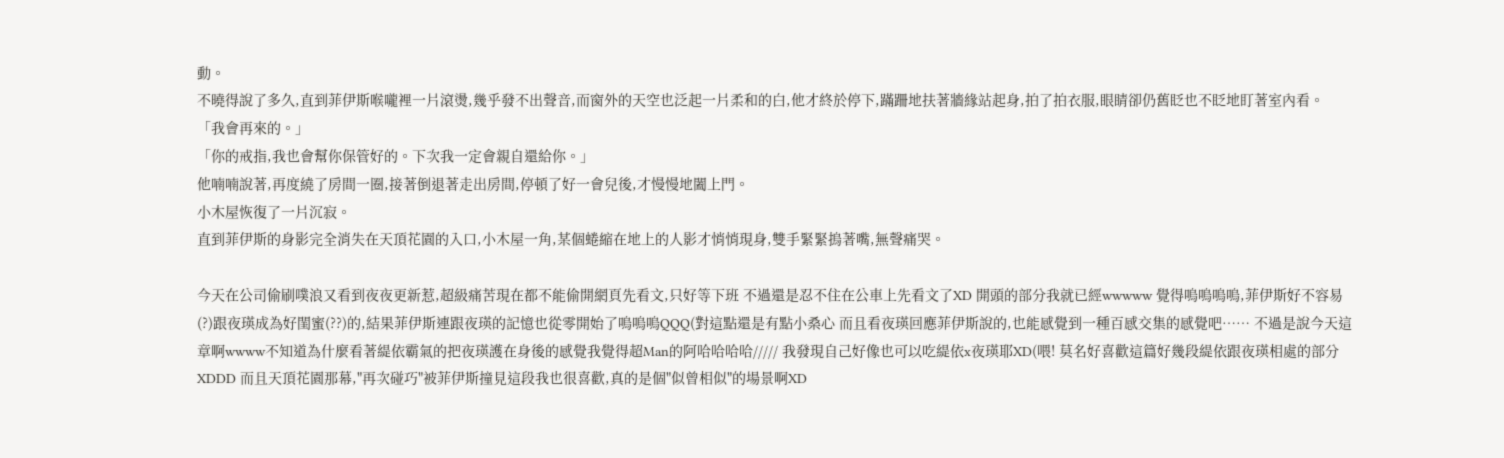動。
不曉得說了多久,直到菲伊斯喉嚨裡一片滾燙,幾乎發不出聲音,而窗外的天空也泛起一片柔和的白,他才終於停下,蹣跚地扶著牆緣站起身,拍了拍衣服,眼睛卻仍舊眨也不眨地盯著室內看。
「我會再來的。」
「你的戒指,我也會幫你保管好的。下次我一定會親自還給你。」
他喃喃說著,再度繞了房間一圈,接著倒退著走出房間,停頓了好一會兒後,才慢慢地闔上門。
小木屋恢復了一片沉寂。
直到菲伊斯的身影完全消失在天頂花園的入口,小木屋一角,某個蜷縮在地上的人影才悄悄現身,雙手緊緊摀著嘴,無聲痛哭。

今天在公司偷刷噗浪又看到夜夜更新惹,超級痛苦現在都不能偷開網頁先看文,只好等下班 不過還是忍不住在公車上先看文了XD 開頭的部分我就已經wwwww 覺得嗚嗚嗚嗚,菲伊斯好不容易(?)跟夜瑛成為好閨蜜(??)的,結果菲伊斯連跟夜瑛的記憶也從零開始了嗚嗚嗚QQQ(對這點還是有點小桑心 而且看夜瑛回應菲伊斯說的,也能感覺到一種百感交集的感覺吧…… 不過是說今天這章啊wwww不知道為什麼看著緹依霸氣的把夜瑛護在身後的感覺我覺得超Man的阿哈哈哈哈///// 我發現自己好像也可以吃緹依x夜瑛耶XD(喂! 莫名好喜歡這篇好幾段緹依跟夜瑛相處的部分XDDD 而且天頂花園那幕,"再次碰巧"被菲伊斯撞見這段我也很喜歡,真的是個"似曾相似"的場景啊XD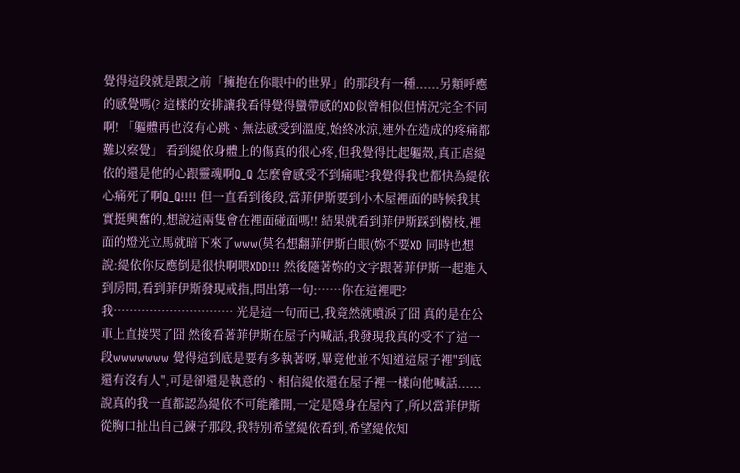覺得這段就是跟之前「擁抱在你眼中的世界」的那段有一種......另類呼應的感覺嗎(? 這樣的安排讓我看得覺得蠻帶感的XD似曾相似但情況完全不同啊! 「軀體再也沒有心跳、無法感受到溫度,始終冰涼,連外在造成的疼痛都難以察覺」 看到緹依身體上的傷真的很心疼,但我覺得比起軀殼,真正虐緹依的還是他的心跟靈魂啊Q_Q 怎麼會感受不到痛呢?我覺得我也都快為緹依心痛死了啊Q_Q!!!! 但一直看到後段,當菲伊斯要到小木屋裡面的時候我其實挺興奮的,想說這兩隻會在裡面碰面嗎!! 結果就看到菲伊斯踩到樹枝,裡面的燈光立馬就暗下來了www(莫名想翻菲伊斯白眼(妳不要XD 同時也想說:緹依你反應倒是很快啊喂XDD!!! 然後隨著妳的文字跟著菲伊斯一起進入到房間,看到菲伊斯發現戒指,問出第一句:……你在這裡吧? 我………………………… 光是這一句而已,我竟然就噴淚了囧 真的是在公車上直接哭了囧 然後看著菲伊斯在屋子內喊話,我發現我真的受不了這一段wwwwwww 覺得這到底是要有多執著呀,畢竟他並不知道這屋子裡"到底還有沒有人",可是卻還是執意的、相信緹依還在屋子裡一樣向他喊話...... 說真的我一直都認為緹依不可能離開,一定是隱身在屋內了,所以當菲伊斯從胸口扯出自己鍊子那段,我特別希望緹依看到,希望緹依知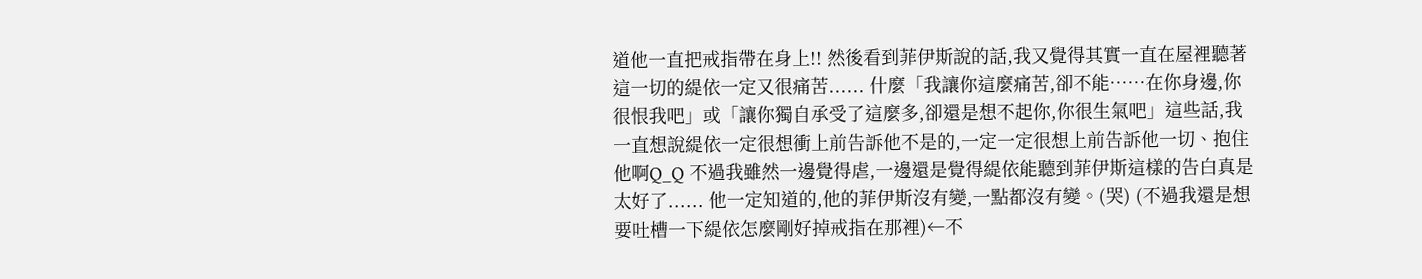道他一直把戒指帶在身上!! 然後看到菲伊斯說的話,我又覺得其實一直在屋裡聽著這一切的緹依一定又很痛苦...... 什麼「我讓你這麼痛苦,卻不能……在你身邊,你很恨我吧」或「讓你獨自承受了這麼多,卻還是想不起你,你很生氣吧」這些話,我一直想說緹依一定很想衝上前告訴他不是的,一定一定很想上前告訴他一切、抱住他啊Q_Q 不過我雖然一邊覺得虐,一邊還是覺得緹依能聽到菲伊斯這樣的告白真是太好了...... 他一定知道的,他的菲伊斯沒有變,一點都沒有變。(哭) (不過我還是想要吐槽一下緹依怎麼剛好掉戒指在那裡)←不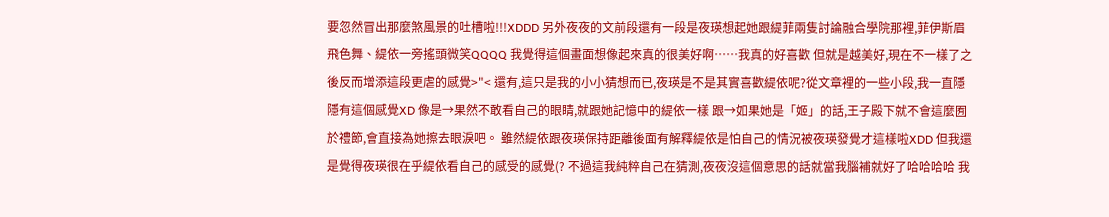要忽然冒出那麼煞風景的吐槽啦!!!XDDD 另外夜夜的文前段還有一段是夜瑛想起她跟緹菲兩隻討論融合學院那裡,菲伊斯眉飛色舞、緹依一旁搖頭微笑QQQQ 我覺得這個畫面想像起來真的很美好啊……我真的好喜歡 但就是越美好,現在不一樣了之後反而增添這段更虐的感覺>"< 還有,這只是我的小小猜想而已,夜瑛是不是其實喜歡緹依呢?從文章裡的一些小段,我一直隱隱有這個感覺XD 像是→果然不敢看自己的眼睛,就跟她記憶中的緹依一樣 跟→如果她是「姬」的話,王子殿下就不會這麼囿於禮節,會直接為她擦去眼淚吧。 雖然緹依跟夜瑛保持距離後面有解釋緹依是怕自己的情況被夜瑛發覺才這樣啦XDD 但我還是覺得夜瑛很在乎緹依看自己的感受的感覺(? 不過這我純粹自己在猜測,夜夜沒這個意思的話就當我腦補就好了哈哈哈哈 我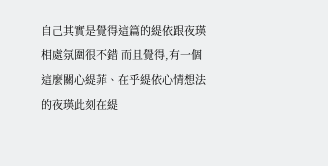自己其實是覺得這篇的緹依跟夜瑛相處氛圍很不錯 而且覺得,有一個這麼關心緹菲、在乎緹依心情想法的夜瑛此刻在緹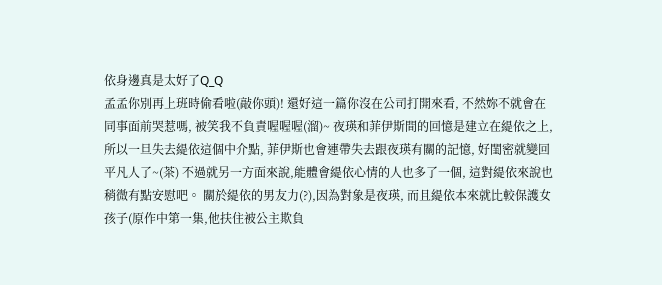依身邊真是太好了Q_Q
孟孟你別再上班時偷看啦(敲你頭)! 還好這一篇你沒在公司打開來看, 不然妳不就會在同事面前哭惹嗎, 被笑我不負責喔喔喔(溜)~ 夜瑛和菲伊斯間的回憶是建立在緹依之上, 所以一旦失去緹依這個中介點, 菲伊斯也會連帶失去跟夜瑛有關的記憶, 好閨密就變回平凡人了~(茶) 不過就另一方面來說,能體會緹依心情的人也多了一個, 這對緹依來說也稍微有點安慰吧。 關於緹依的男友力(?),因為對象是夜瑛, 而且緹依本來就比較保護女孩子(原作中第一集,他扶住被公主欺負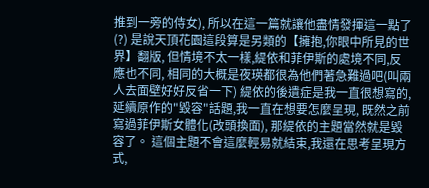推到一旁的侍女), 所以在這一篇就讓他盡情發揮這一點了(?) 是說天頂花園這段算是另類的【擁抱,你眼中所見的世界】翻版, 但情境不太一樣,緹依和菲伊斯的處境不同,反應也不同, 相同的大概是夜瑛都很為他們著急難過吧(叫兩人去面壁好好反省一下) 緹依的後遺症是我一直很想寫的, 延續原作的"毀容"話題,我一直在想要怎麼呈現, 既然之前寫過菲伊斯女體化(改頭換面), 那緹依的主題當然就是毀容了。 這個主題不會這麼輕易就結束,我還在思考呈現方式,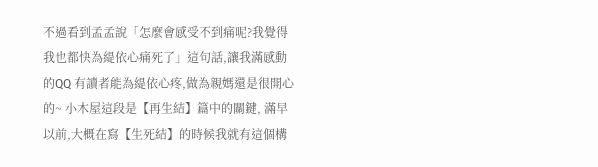不過看到孟孟說「怎麼會感受不到痛呢?我覺得我也都快為緹依心痛死了」這句話,讓我滿感動的QQ 有讀者能為緹依心疼,做為親媽還是很開心的~ 小木屋這段是【再生結】篇中的關鍵, 滿早以前,大概在寫【生死結】的時候我就有這個構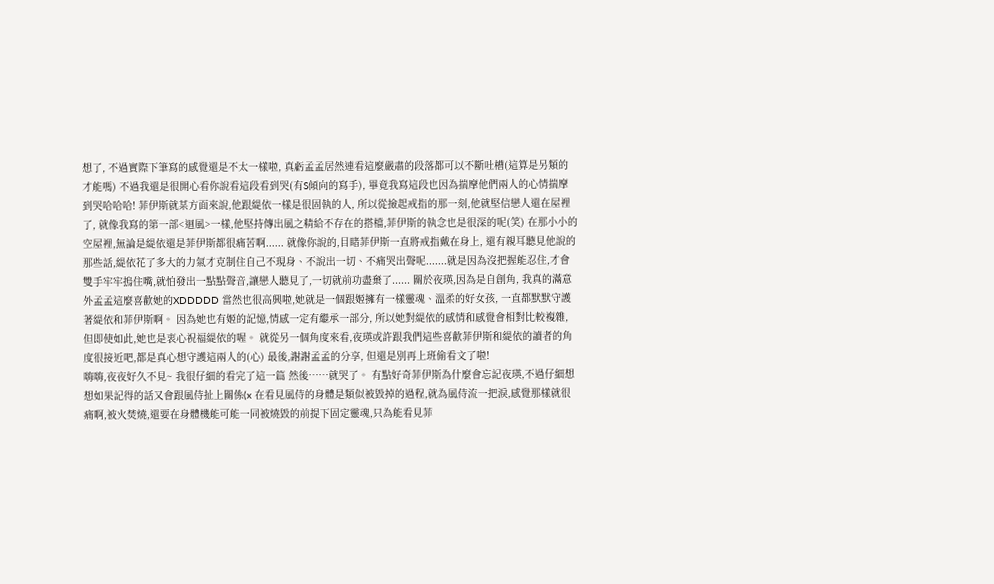想了, 不過實際下筆寫的感覺還是不太一樣啦, 真虧孟孟居然連看這麼嚴肅的段落都可以不斷吐槽(這算是另類的才能嗎) 不過我還是很開心看你說看這段看到哭(有S傾向的寫手), 畢竟我寫這段也因為揣摩他們兩人的心情揣摩到哭哈哈哈! 菲伊斯就某方面來說,他跟緹依一樣是很固執的人, 所以從撿起戒指的那一刻,他就堅信戀人還在屋裡了, 就像我寫的第一部<迴風>一樣,他堅持傳出風之精給不存在的搭檔,菲伊斯的執念也是很深的呢(笑) 在那小小的空屋裡,無論是緹依還是菲伊斯都很痛苦啊...... 就像你說的,目睹菲伊斯一直將戒指戴在身上, 還有親耳聽見他說的那些話,緹依花了多大的力氣才克制住自己不現身、不說出一切、不痛哭出聲呢.......就是因為沒把握能忍住,才會雙手牢牢摀住嘴,就怕發出一點點聲音,讓戀人聽見了,一切就前功盡棄了...... 關於夜瑛,因為是自創角, 我真的滿意外孟孟這麼喜歡她的XDDDDD 當然也很高興啦,她就是一個跟姬擁有一樣靈魂、溫柔的好女孩, 一直都默默守護著緹依和菲伊斯啊。 因為她也有姬的記憶,情感一定有繼承一部分, 所以她對緹依的感情和感覺會相對比較複雜, 但即使如此,她也是衷心祝福緹依的喔。 就從另一個角度來看,夜瑛或許跟我們這些喜歡菲伊斯和緹依的讀者的角度很接近吧,都是真心想守護這兩人的(心) 最後,謝謝孟孟的分享, 但還是別再上班偷看文了啦!
嗨嗨,夜夜好久不見~ 我很仔細的看完了這一篇 然後……就哭了。 有點好奇菲伊斯為什麼會忘記夜瑛,不過仔細想想如果記得的話又會跟風侍扯上關係(x 在看見風侍的身體是類似被毀掉的過程,就為風侍流一把淚,感覺那樣就很痛啊,被火焚燒,還要在身體機能可能一同被燒毀的前提下固定靈魂,只為能看見菲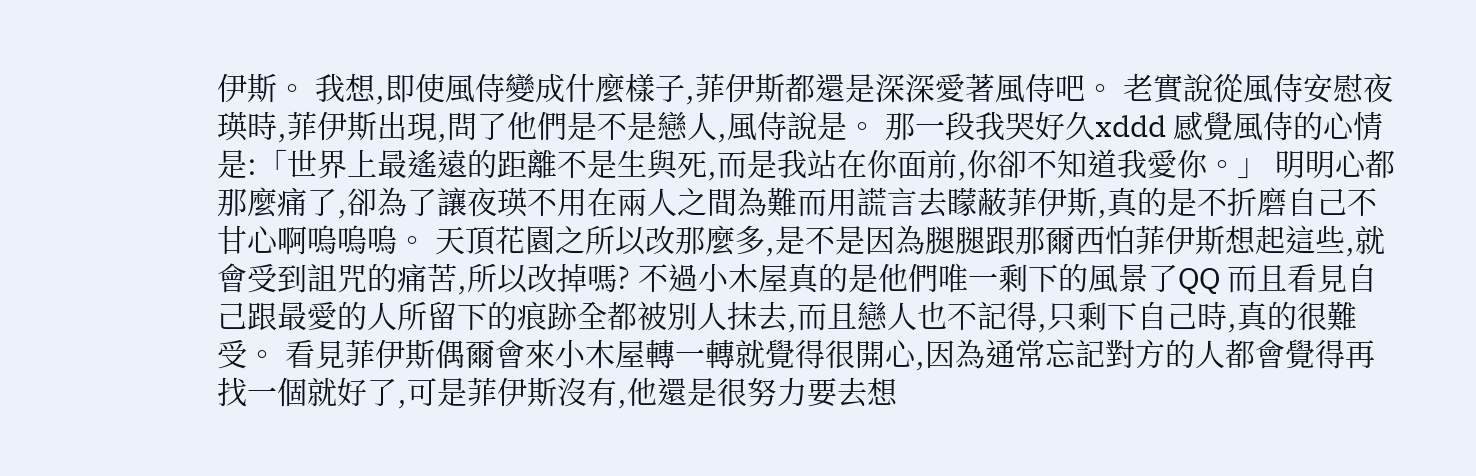伊斯。 我想,即使風侍變成什麼樣子,菲伊斯都還是深深愛著風侍吧。 老實說從風侍安慰夜瑛時,菲伊斯出現,問了他們是不是戀人,風侍說是。 那一段我哭好久xddd 感覺風侍的心情是:「世界上最遙遠的距離不是生與死,而是我站在你面前,你卻不知道我愛你。」 明明心都那麼痛了,卻為了讓夜瑛不用在兩人之間為難而用謊言去矇蔽菲伊斯,真的是不折磨自己不甘心啊嗚嗚嗚。 天頂花園之所以改那麼多,是不是因為腿腿跟那爾西怕菲伊斯想起這些,就會受到詛咒的痛苦,所以改掉嗎? 不過小木屋真的是他們唯一剩下的風景了QQ 而且看見自己跟最愛的人所留下的痕跡全都被別人抹去,而且戀人也不記得,只剩下自己時,真的很難受。 看見菲伊斯偶爾會來小木屋轉一轉就覺得很開心,因為通常忘記對方的人都會覺得再找一個就好了,可是菲伊斯沒有,他還是很努力要去想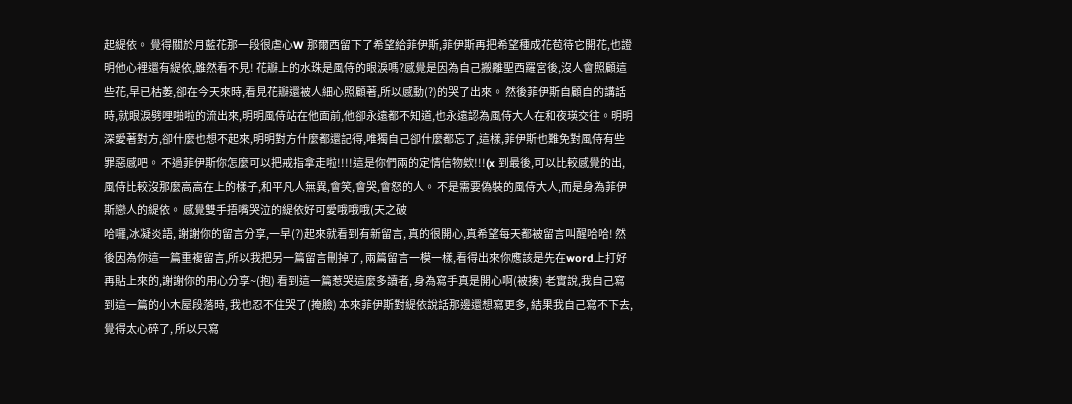起緹依。 覺得關於月藍花那一段很虐心W 那爾西留下了希望給菲伊斯,菲伊斯再把希望種成花苞待它開花,也證明他心裡還有緹依,雖然看不見! 花瓣上的水珠是風侍的眼淚嗎?感覺是因為自己搬離聖西羅宮後,沒人會照顧這些花,早已枯萎,卻在今天來時,看見花瓣還被人細心照顧著,所以感動(?)的哭了出來。 然後菲伊斯自顧自的講話時,就眼淚劈哩啪啦的流出來,明明風侍站在他面前,他卻永遠都不知道,也永遠認為風侍大人在和夜瑛交往。明明深愛著對方,卻什麼也想不起來,明明對方什麼都還記得,唯獨自己卻什麼都忘了,這樣,菲伊斯也難免對風侍有些罪惡感吧。 不過菲伊斯你怎麼可以把戒指拿走啦!!!!這是你們兩的定情信物欸!!!(x 到最後,可以比較感覺的出,風侍比較沒那麼高高在上的樣子,和平凡人無異,會笑,會哭,會怒的人。 不是需要偽裝的風侍大人,而是身為菲伊斯戀人的緹依。 感覺雙手捂嘴哭泣的緹依好可愛哦哦哦(天之破
哈囉,冰凝炎語, 謝謝你的留言分享,一早(?)起來就看到有新留言, 真的很開心,真希望每天都被留言叫醒哈哈! 然後因為你這一篇重複留言,所以我把另一篇留言刪掉了, 兩篇留言一模一樣,看得出來你應該是先在word上打好再貼上來的,謝謝你的用心分享~(抱) 看到這一篇惹哭這麼多讀者, 身為寫手真是開心啊(被揍) 老實說,我自己寫到這一篇的小木屋段落時, 我也忍不住哭了(掩臉) 本來菲伊斯對緹依說話那邊還想寫更多, 結果我自己寫不下去,覺得太心碎了, 所以只寫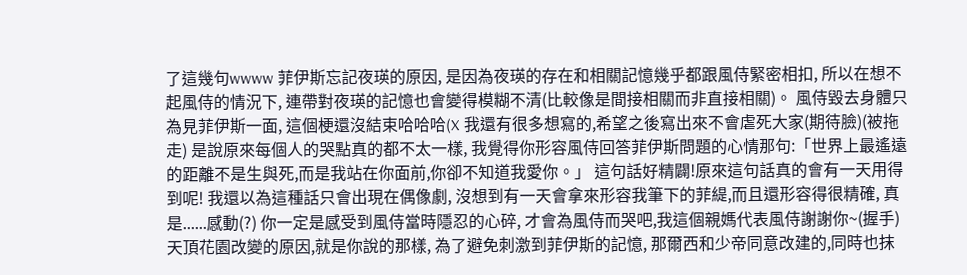了這幾句wwww 菲伊斯忘記夜瑛的原因, 是因為夜瑛的存在和相關記憶幾乎都跟風侍緊密相扣, 所以在想不起風侍的情況下, 連帶對夜瑛的記憶也會變得模糊不清(比較像是間接相關而非直接相關)。 風侍毀去身體只為見菲伊斯一面, 這個梗還沒結束哈哈哈(X 我還有很多想寫的,希望之後寫出來不會虐死大家(期待臉)(被拖走) 是說原來每個人的哭點真的都不太一樣, 我覺得你形容風侍回答菲伊斯問題的心情那句:「世界上最遙遠的距離不是生與死,而是我站在你面前,你卻不知道我愛你。」 這句話好精闢!原來這句話真的會有一天用得到呢! 我還以為這種話只會出現在偶像劇, 沒想到有一天會拿來形容我筆下的菲緹,而且還形容得很精確, 真是......感動(?) 你一定是感受到風侍當時隱忍的心碎, 才會為風侍而哭吧,我這個親媽代表風侍謝謝你~(握手) 天頂花園改變的原因,就是你說的那樣, 為了避免刺激到菲伊斯的記憶, 那爾西和少帝同意改建的,同時也抹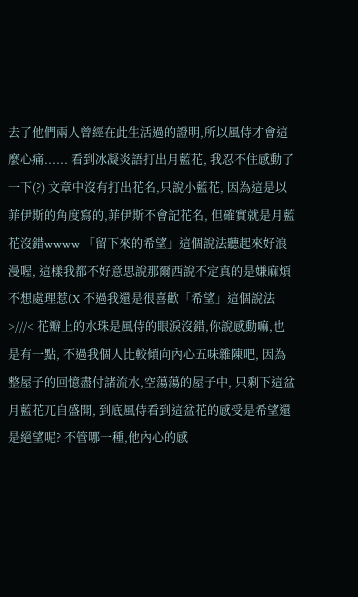去了他們兩人曾經在此生活過的證明,所以風侍才會這麼心痛...... 看到冰凝炎語打出月藍花, 我忍不住感動了一下(?) 文章中沒有打出花名,只說小藍花, 因為這是以菲伊斯的角度寫的,菲伊斯不會記花名, 但確實就是月藍花沒錯wwww 「留下來的希望」這個說法聽起來好浪漫喔, 這樣我都不好意思說那爾西說不定真的是嫌麻煩不想處理惹(X 不過我還是很喜歡「希望」這個說法>///< 花瓣上的水珠是風侍的眼淚沒錯,你說感動嘛,也是有一點, 不過我個人比較傾向內心五味雜陳吧, 因為整屋子的回憶盡付諸流水,空蕩蕩的屋子中, 只剩下這盆月藍花兀自盛開, 到底風侍看到這盆花的感受是希望還是絕望呢? 不管哪一種,他內心的感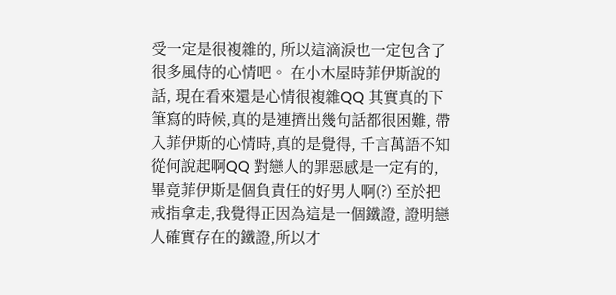受一定是很複雜的, 所以這滴淚也一定包含了很多風侍的心情吧。 在小木屋時菲伊斯說的話, 現在看來還是心情很複雜QQ 其實真的下筆寫的時候,真的是連擠出幾句話都很困難, 帶入菲伊斯的心情時,真的是覺得, 千言萬語不知從何說起啊QQ 對戀人的罪惡感是一定有的, 畢竟菲伊斯是個負責任的好男人啊(?) 至於把戒指拿走,我覺得正因為這是一個鐵證, 證明戀人確實存在的鐵證,所以才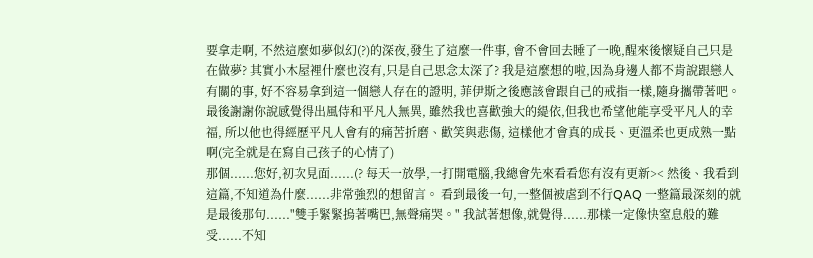要拿走啊, 不然這麼如夢似幻(?)的深夜,發生了這麼一件事, 會不會回去睡了一晚,醒來後懷疑自己只是在做夢? 其實小木屋裡什麼也沒有,只是自己思念太深了? 我是這麼想的啦,因為身邊人都不肯說跟戀人有關的事, 好不容易拿到這一個戀人存在的證明, 菲伊斯之後應該會跟自己的戒指一樣,隨身攜帶著吧。 最後謝謝你說感覺得出風侍和平凡人無異, 雖然我也喜歡強大的緹依,但我也希望他能享受平凡人的幸福, 所以他也得經歷平凡人會有的痛苦折磨、歡笑與悲傷, 這樣他才會真的成長、更溫柔也更成熟一點啊(完全就是在寫自己孩子的心情了)
那個......您好,初次見面......(? 每天一放學,一打開電腦,我總會先來看看您有沒有更新>< 然後、我看到這篇,不知道為什麼......非常強烈的想留言。 看到最後一句,一整個被虐到不行QAQ 一整篇最深刻的就是最後那句......"雙手緊緊摀著嘴巴,無聲痛哭。" 我試著想像,就覺得......那樣一定像快窒息般的難受......不知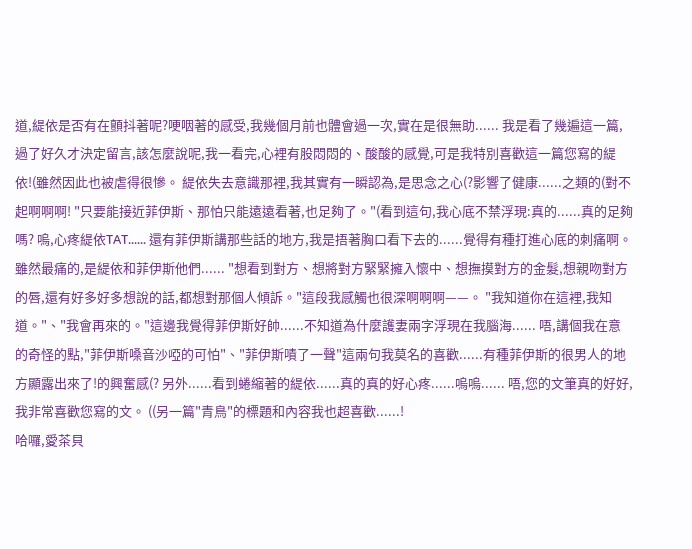道,緹依是否有在顫抖著呢?哽咽著的感受,我幾個月前也體會過一次,實在是很無助...... 我是看了幾遍這一篇,過了好久才決定留言,該怎麼說呢,我一看完,心裡有股悶悶的、酸酸的感覺,可是我特別喜歡這一篇您寫的緹依!(雖然因此也被虐得很慘。 緹依失去意識那裡,我其實有一瞬認為,是思念之心(?影響了健康......之類的(對不起啊啊啊! "只要能接近菲伊斯、那怕只能遠遠看著,也足夠了。"(看到這句,我心底不禁浮現:真的......真的足夠嗎? 嗚,心疼緹依TAT...... 還有菲伊斯講那些話的地方,我是捂著胸口看下去的......覺得有種打進心底的刺痛啊。 雖然最痛的,是緹依和菲伊斯他們...... "想看到對方、想將對方緊緊擁入懷中、想撫摸對方的金髮,想親吻對方的唇,還有好多好多想說的話,都想對那個人傾訴。"這段我感觸也很深啊啊啊——。 "我知道你在這裡,我知道。"、"我會再來的。"這邊我覺得菲伊斯好帥......不知道為什麼護妻兩字浮現在我腦海...... 唔,講個我在意的奇怪的點,"菲伊斯嗓音沙啞的可怕"、"菲伊斯嘖了一聲"這兩句我莫名的喜歡......有種菲伊斯的很男人的地方顯露出來了!的興奮感(? 另外......看到蜷縮著的緹依......真的真的好心疼......嗚嗚...... 唔,您的文筆真的好好,我非常喜歡您寫的文。 ((另一篇"青鳥"的標題和內容我也超喜歡......!
哈囉,愛茶貝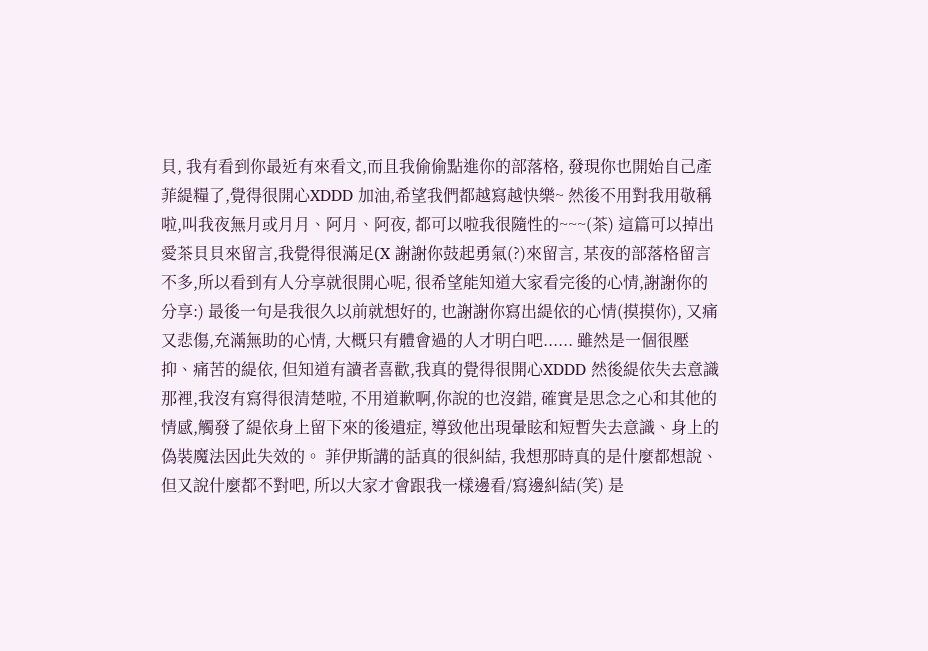貝, 我有看到你最近有來看文,而且我偷偷點進你的部落格, 發現你也開始自己產菲緹糧了,覺得很開心XDDD 加油,希望我們都越寫越快樂~ 然後不用對我用敬稱啦,叫我夜無月或月月、阿月、阿夜, 都可以啦我很隨性的~~~(茶) 這篇可以掉出愛茶貝貝來留言,我覺得很滿足(X 謝謝你鼓起勇氣(?)來留言, 某夜的部落格留言不多,所以看到有人分享就很開心呢, 很希望能知道大家看完後的心情,謝謝你的分享:) 最後一句是我很久以前就想好的, 也謝謝你寫出緹依的心情(摸摸你), 又痛又悲傷,充滿無助的心情, 大概只有體會過的人才明白吧...... 雖然是一個很壓抑、痛苦的緹依, 但知道有讀者喜歡,我真的覺得很開心XDDD 然後緹依失去意識那裡,我沒有寫得很清楚啦, 不用道歉啊,你說的也沒錯, 確實是思念之心和其他的情感,觸發了緹依身上留下來的後遺症, 導致他出現暈眩和短暫失去意識、身上的偽裝魔法因此失效的。 菲伊斯講的話真的很糾結, 我想那時真的是什麼都想說、但又說什麼都不對吧, 所以大家才會跟我一樣邊看/寫邊糾結(笑) 是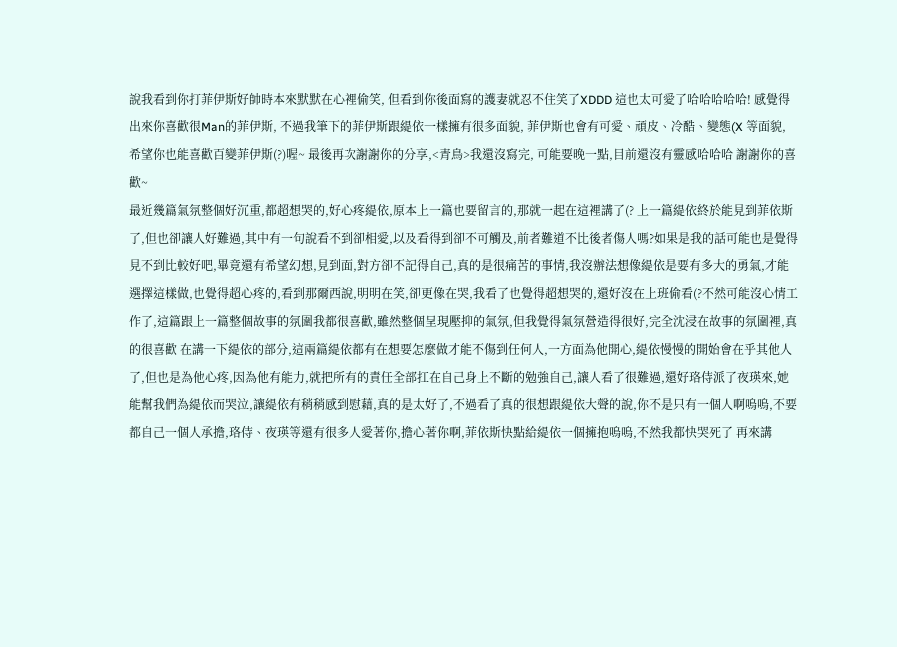說我看到你打菲伊斯好帥時本來默默在心裡偷笑, 但看到你後面寫的護妻就忍不住笑了XDDD 這也太可愛了哈哈哈哈哈! 感覺得出來你喜歡很Man的菲伊斯, 不過我筆下的菲伊斯跟緹依一樣擁有很多面貌, 菲伊斯也會有可愛、頑皮、冷酷、變態(X 等面貌, 希望你也能喜歡百變菲伊斯(?)喔~ 最後再次謝謝你的分享,<青鳥>我還沒寫完, 可能要晚一點,目前還沒有靈感哈哈哈 謝謝你的喜歡~
最近幾篇氣氛整個好沉重,都超想哭的,好心疼緹依,原本上一篇也要留言的,那就一起在這裡講了(? 上一篇緹依終於能見到菲依斯了,但也卻讓人好難過,其中有一句說看不到卻相愛,以及看得到卻不可觸及,前者難道不比後者傷人嗎?如果是我的話可能也是覺得見不到比較好吧,畢竟還有希望幻想,見到面,對方卻不記得自己,真的是很痛苦的事情,我沒辦法想像緹依是要有多大的勇氣,才能選擇這樣做,也覺得超心疼的,看到那爾西說,明明在笑,卻更像在哭,我看了也覺得超想哭的,還好沒在上班偷看(?不然可能沒心情工作了,這篇跟上一篇整個故事的氛圍我都很喜歡,雖然整個呈現壓抑的氣氛,但我覺得氣氛營造得很好,完全沈浸在故事的氛圍裡,真的很喜歡 在講一下緹依的部分,這兩篇緹依都有在想要怎麼做才能不傷到任何人,一方面為他開心,緹依慢慢的開始會在乎其他人了,但也是為他心疼,因為他有能力,就把所有的責任全部扛在自己身上不斷的勉強自己,讓人看了很難過,還好珞侍派了夜瑛來,她能幫我們為緹依而哭泣,讓緹依有稍稍感到慰藉,真的是太好了,不過看了真的很想跟緹依大聲的說,你不是只有一個人啊嗚嗚,不要都自己一個人承擔,珞侍、夜瑛等還有很多人愛著你,擔心著你啊,菲依斯快點給緹依一個擁抱嗚嗚,不然我都快哭死了 再來講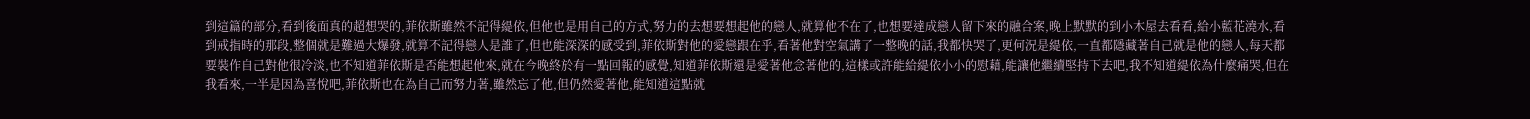到這篇的部分,看到後面真的超想哭的,菲依斯雖然不記得緹依,但他也是用自己的方式,努力的去想要想起他的戀人,就算他不在了,也想要達成戀人留下來的融合案,晚上默默的到小木屋去看看,給小藍花澆水,看到戒指時的那段,整個就是難過大爆發,就算不記得戀人是誰了,但也能深深的感受到,菲依斯對他的愛戀跟在乎,看著他對空氣講了一整晚的話,我都快哭了,更何況是緹依,一直都隱藏著自己就是他的戀人,每天都要裝作自己對他很冷淡,也不知道菲依斯是否能想起他來,就在今晚終於有一點回報的感覺,知道菲依斯還是愛著他念著他的,這樣或許能給緹依小小的慰藉,能讓他繼續堅持下去吧,我不知道緹依為什麼痛哭,但在我看來,一半是因為喜悅吧,菲依斯也在為自己而努力著,雖然忘了他,但仍然愛著他,能知道這點就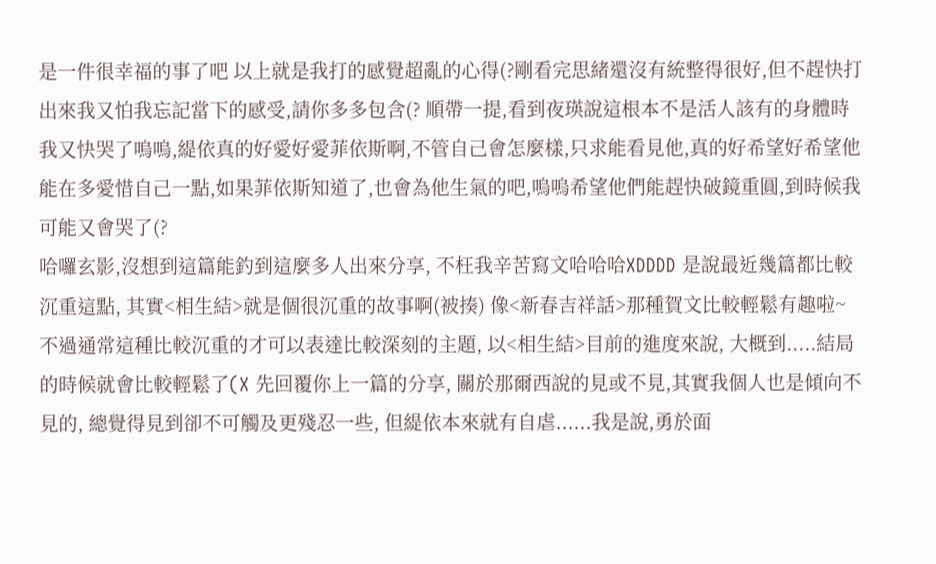是一件很幸福的事了吧 以上就是我打的感覺超亂的心得(?剛看完思緒還沒有統整得很好,但不趕快打出來我又怕我忘記當下的感受,請你多多包含(? 順帶一提,看到夜瑛說這根本不是活人該有的身體時我又快哭了嗚嗚,緹依真的好愛好愛菲依斯啊,不管自己會怎麼樣,只求能看見他,真的好希望好希望他能在多愛惜自己一點,如果菲依斯知道了,也會為他生氣的吧,嗚嗚希望他們能趕快破鏡重圓,到時候我可能又會哭了(?
哈囉玄影,沒想到這篇能釣到這麼多人出來分享, 不枉我辛苦寫文哈哈哈XDDDD 是說最近幾篇都比較沉重這點, 其實<相生結>就是個很沉重的故事啊(被揍) 像<新春吉祥話>那種賀文比較輕鬆有趣啦~ 不過通常這種比較沉重的才可以表達比較深刻的主題, 以<相生結>目前的進度來說, 大概到.....結局的時候就會比較輕鬆了(X 先回覆你上一篇的分享, 關於那爾西說的見或不見,其實我個人也是傾向不見的, 總覺得見到卻不可觸及更殘忍一些, 但緹依本來就有自虐......我是說,勇於面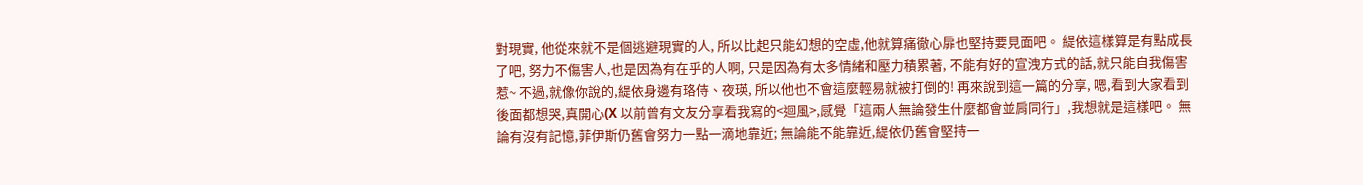對現實, 他從來就不是個逃避現實的人, 所以比起只能幻想的空虛,他就算痛徹心扉也堅持要見面吧。 緹依這樣算是有點成長了吧, 努力不傷害人,也是因為有在乎的人啊, 只是因為有太多情緒和壓力積累著, 不能有好的宣洩方式的話,就只能自我傷害惹~ 不過,就像你說的,緹依身邊有珞侍、夜瑛, 所以他也不會這麼輕易就被打倒的! 再來說到這一篇的分享, 嗯,看到大家看到後面都想哭,真開心(X 以前曾有文友分享看我寫的<迴風>,感覺「這兩人無論發生什麼都會並肩同行」,我想就是這樣吧。 無論有沒有記憶,菲伊斯仍舊會努力一點一滴地靠近; 無論能不能靠近,緹依仍舊會堅持一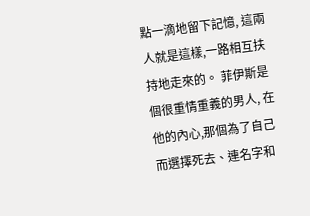點一滴地留下記憶, 這兩人就是這樣,一路相互扶持地走來的。 菲伊斯是個很重情重義的男人, 在他的內心,那個為了自己而選擇死去、連名字和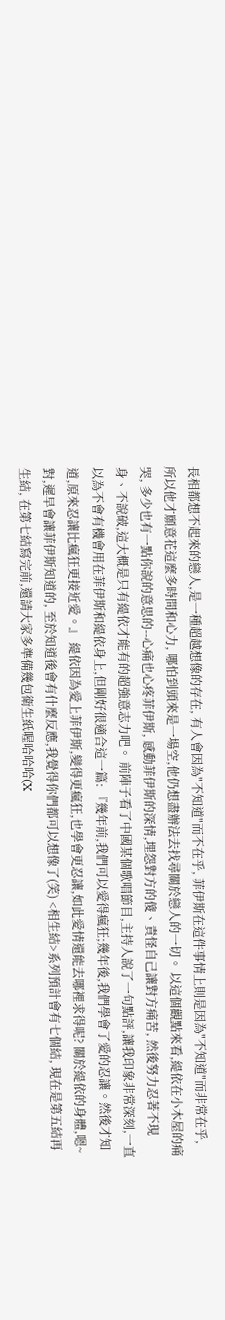長相都想不起來的戀人,是一種超越想像的存在, 有人會因為"不知道"而不在乎, 菲伊斯在這件事情上則是因為"不知道"而非常在乎, 所以他才願意花這麼多時間和心力, 哪怕到頭來是一場空,他仍想盡辦法去找尋關於戀人的一切。 以這個觀點來看,緹依在小木屋的痛哭, 多少也有一點你說的意思的--心痛也心疼菲伊斯, 感動菲伊斯的深情,埋怨對方的傻、責怪自己讓對方痛苦, 然後努力忍著不現身、不說破,這大概是只有緹依才能有的超強意志力吧。 前陣子看了中國某個歌唱節目,主持人說了一句點評,讓我印象非常深刻,一直以為不會有機會用在菲伊斯和緹依身上,但剛好很適合這一篇: 『幾年前,我們可以愛得瘋狂;幾年後,我們學會了愛的忍讓。然後才知道,原來忍讓比瘋狂更接近愛。』 緹依因為愛上菲伊斯,變得更瘋狂,也學會更忍讓,如此愛情還能去哪裡求得呢? 關於緹依的身體,嗯~對,遲早會讓菲伊斯知道的, 至於知道後會有什麼反應,我覺得你們都可以想像了(笑) <相生結>系列預計會有七個結, 現在是第五結再生結, 在第七結寫完前,還請大家多準備幾包衛生紙喔哈哈哈(X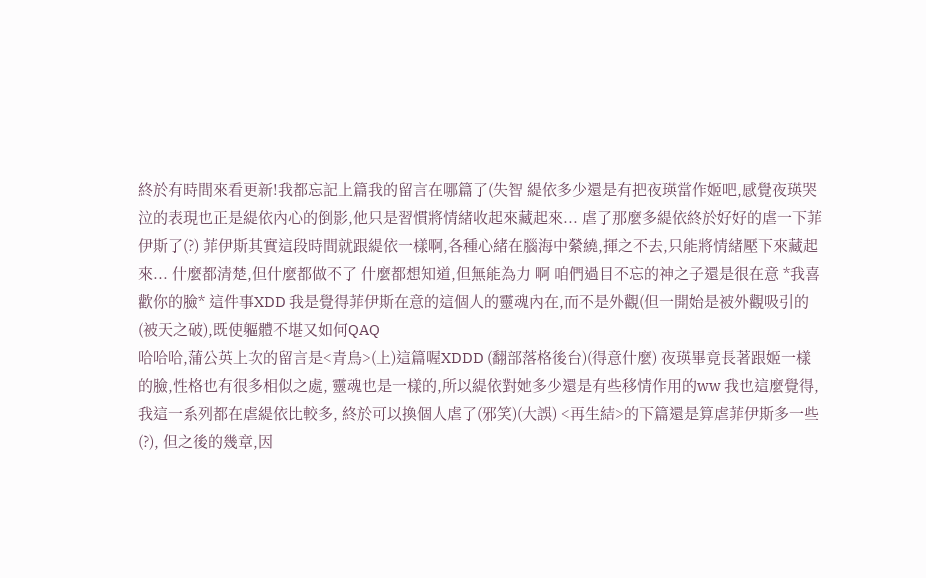終於有時間來看更新!我都忘記上篇我的留言在哪篇了(失智 緹依多少還是有把夜瑛當作姬吧,感覺夜瑛哭泣的表現也正是緹依內心的倒影,他只是習慣將情緒收起來藏起來... 虐了那麼多緹依終於好好的虐一下菲伊斯了(?) 菲伊斯其實這段時間就跟緹依一樣啊,各種心緒在腦海中縈繞,揮之不去,只能將情緒壓下來藏起來... 什麼都清楚,但什麼都做不了 什麼都想知道,但無能為力 啊 咱們過目不忘的神之子還是很在意 *我喜歡你的臉* 這件事XDD 我是覺得菲伊斯在意的這個人的靈魂內在,而不是外觀(但一開始是被外觀吸引的(被天之破),既使軀體不堪又如何QAQ
哈哈哈,蒲公英上次的留言是<青鳥>(上)這篇喔XDDD (翻部落格後台)(得意什麼) 夜瑛畢竟長著跟姬一樣的臉,性格也有很多相似之處, 靈魂也是一樣的,所以緹依對她多少還是有些移情作用的ww 我也這麼覺得,我這一系列都在虐緹依比較多, 終於可以換個人虐了(邪笑)(大誤) <再生結>的下篇還是算虐菲伊斯多一些(?), 但之後的幾章,因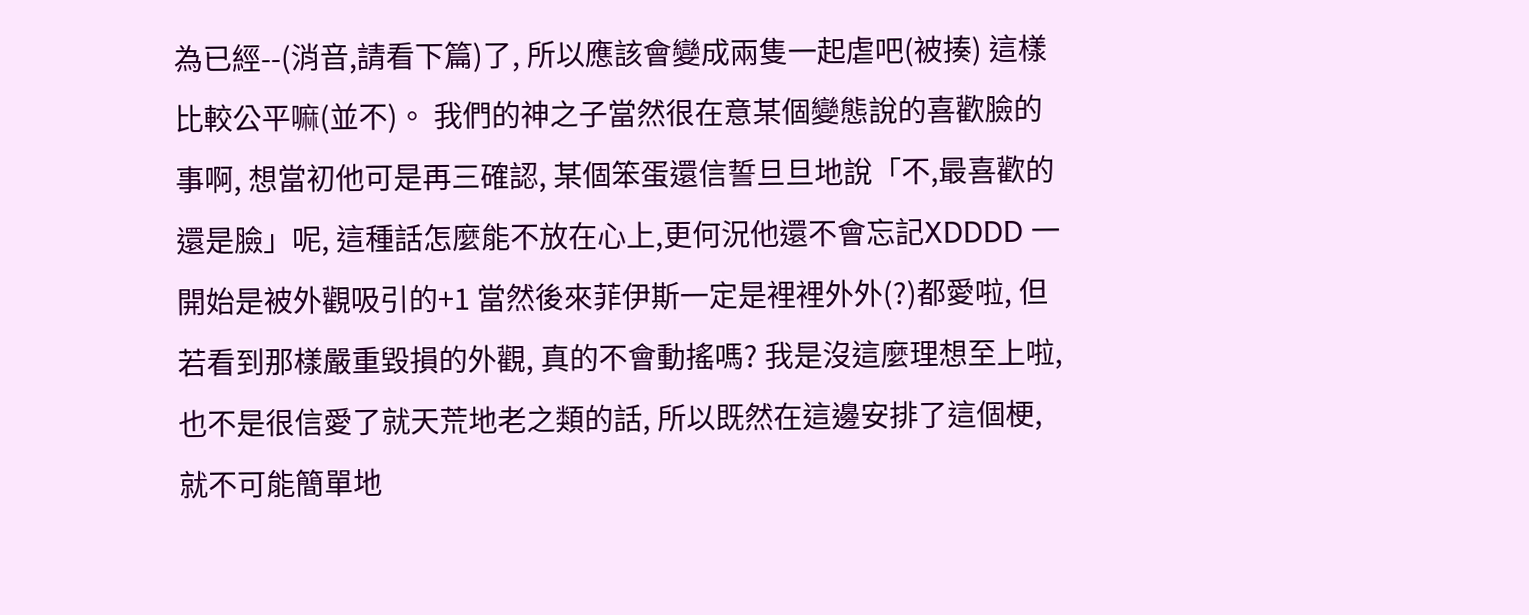為已經--(消音,請看下篇)了, 所以應該會變成兩隻一起虐吧(被揍) 這樣比較公平嘛(並不)。 我們的神之子當然很在意某個變態說的喜歡臉的事啊, 想當初他可是再三確認, 某個笨蛋還信誓旦旦地說「不,最喜歡的還是臉」呢, 這種話怎麼能不放在心上,更何況他還不會忘記XDDDD 一開始是被外觀吸引的+1 當然後來菲伊斯一定是裡裡外外(?)都愛啦, 但若看到那樣嚴重毀損的外觀, 真的不會動搖嗎? 我是沒這麼理想至上啦, 也不是很信愛了就天荒地老之類的話, 所以既然在這邊安排了這個梗, 就不可能簡單地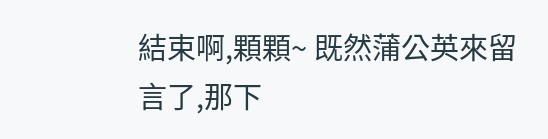結束啊,顆顆~ 既然蒲公英來留言了,那下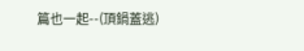篇也一起--(頂鍋蓋逃)